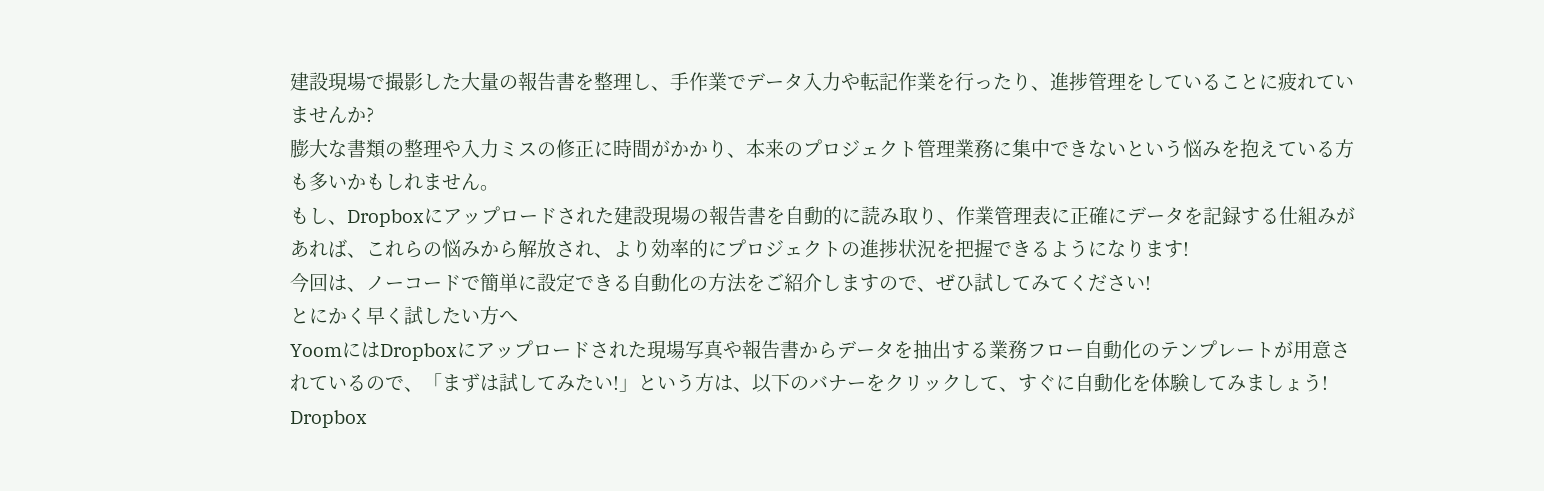建設現場で撮影した大量の報告書を整理し、手作業でデータ入力や転記作業を行ったり、進捗管理をしていることに疲れていませんか?
膨大な書類の整理や入力ミスの修正に時間がかかり、本来のプロジェクト管理業務に集中できないという悩みを抱えている方も多いかもしれません。
もし、Dropboxにアップロードされた建設現場の報告書を自動的に読み取り、作業管理表に正確にデータを記録する仕組みがあれば、これらの悩みから解放され、より効率的にプロジェクトの進捗状況を把握できるようになります!
今回は、ノーコードで簡単に設定できる自動化の方法をご紹介しますので、ぜひ試してみてください!
とにかく早く試したい方へ
YoomにはDropboxにアップロードされた現場写真や報告書からデータを抽出する業務フロー自動化のテンプレートが用意されているので、「まずは試してみたい!」という方は、以下のバナーをクリックして、すぐに自動化を体験してみましょう!
Dropbox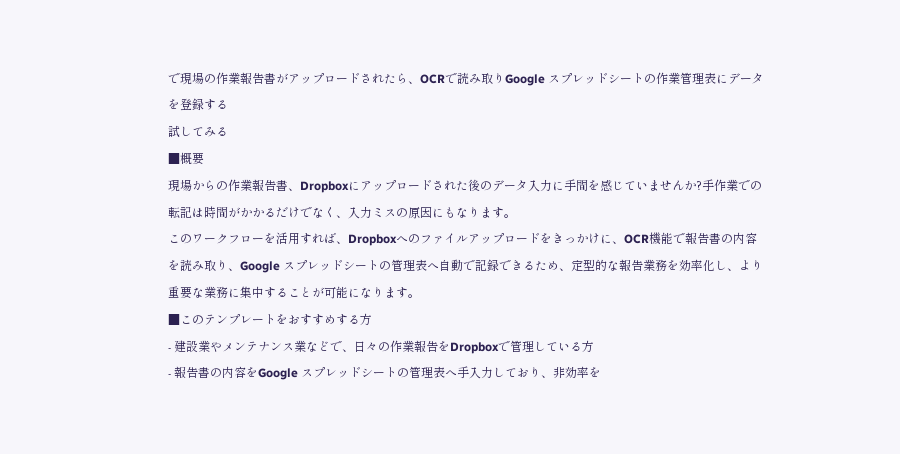で現場の作業報告書がアップロードされたら、OCRで読み取りGoogle スプレッドシートの作業管理表にデータを登録する
試してみる
■概要
現場からの作業報告書、Dropboxにアップロードされた後のデータ入力に手間を感じていませんか?手作業での転記は時間がかかるだけでなく、入力ミスの原因にもなります。
このワークフローを活用すれば、Dropboxへのファイルアップロードをきっかけに、OCR機能で報告書の内容を読み取り、Google スプレッドシートの管理表へ自動で記録できるため、定型的な報告業務を効率化し、より重要な業務に集中することが可能になります。
■このテンプレートをおすすめする方
- 建設業やメンテナンス業などで、日々の作業報告をDropboxで管理している方
- 報告書の内容をGoogle スプレッドシートの管理表へ手入力しており、非効率を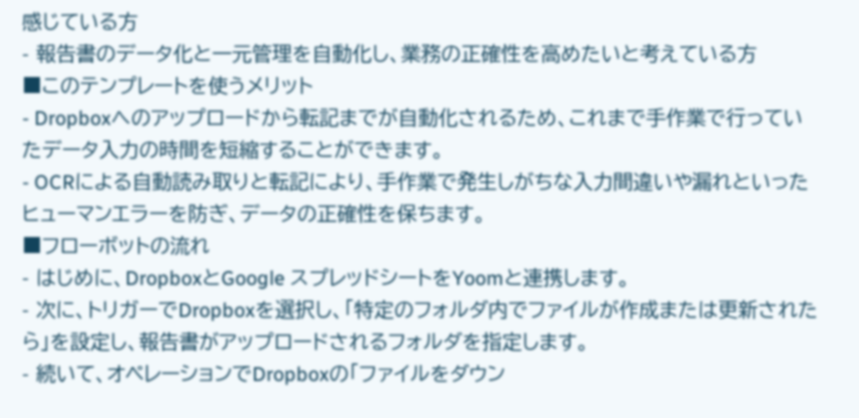感じている方
- 報告書のデータ化と一元管理を自動化し、業務の正確性を高めたいと考えている方
■このテンプレートを使うメリット
- Dropboxへのアップロードから転記までが自動化されるため、これまで手作業で行っていたデータ入力の時間を短縮することができます。
- OCRによる自動読み取りと転記により、手作業で発生しがちな入力間違いや漏れといったヒューマンエラーを防ぎ、データの正確性を保ちます。
■フローボットの流れ
- はじめに、DropboxとGoogle スプレッドシートをYoomと連携します。
- 次に、トリガーでDropboxを選択し、「特定のフォルダ内でファイルが作成または更新されたら」を設定し、報告書がアップロードされるフォルダを指定します。
- 続いて、オペレーションでDropboxの「ファイルをダウン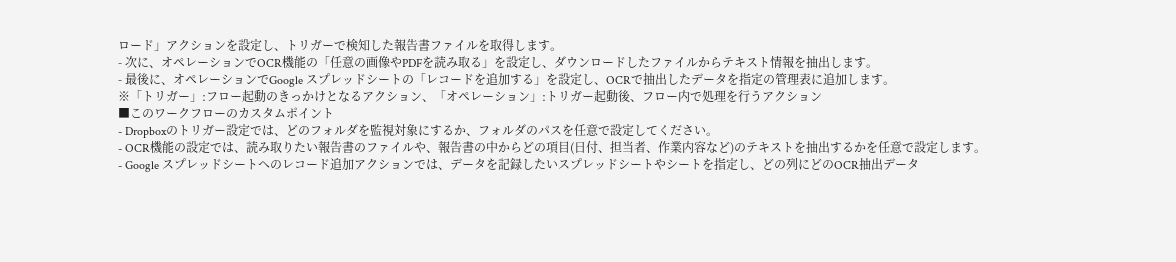ロード」アクションを設定し、トリガーで検知した報告書ファイルを取得します。
- 次に、オペレーションでOCR機能の「任意の画像やPDFを読み取る」を設定し、ダウンロードしたファイルからテキスト情報を抽出します。
- 最後に、オペレーションでGoogle スプレッドシートの「レコードを追加する」を設定し、OCRで抽出したデータを指定の管理表に追加します。
※「トリガー」:フロー起動のきっかけとなるアクション、「オペレーション」:トリガー起動後、フロー内で処理を行うアクション
■このワークフローのカスタムポイント
- Dropboxのトリガー設定では、どのフォルダを監視対象にするか、フォルダのパスを任意で設定してください。
- OCR機能の設定では、読み取りたい報告書のファイルや、報告書の中からどの項目(日付、担当者、作業内容など)のテキストを抽出するかを任意で設定します。
- Google スプレッドシートへのレコード追加アクションでは、データを記録したいスプレッドシートやシートを指定し、どの列にどのOCR抽出データ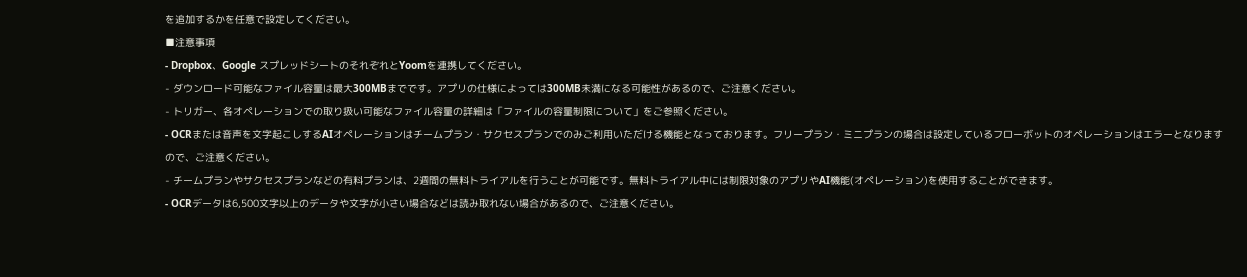を追加するかを任意で設定してください。
■注意事項
- Dropbox、Google スプレッドシートのそれぞれとYoomを連携してください。
- ダウンロード可能なファイル容量は最大300MBまでです。アプリの仕様によっては300MB未満になる可能性があるので、ご注意ください。
- トリガー、各オペレーションでの取り扱い可能なファイル容量の詳細は「ファイルの容量制限について」をご参照ください。
- OCRまたは音声を文字起こしするAIオペレーションはチームプラン・サクセスプランでのみご利用いただける機能となっております。フリープラン・ミニプランの場合は設定しているフローボットのオペレーションはエラーとなりますので、ご注意ください。
- チームプランやサクセスプランなどの有料プランは、2週間の無料トライアルを行うことが可能です。無料トライアル中には制限対象のアプリやAI機能(オペレーション)を使用することができます。
- OCRデータは6,500文字以上のデータや文字が小さい場合などは読み取れない場合があるので、ご注意ください。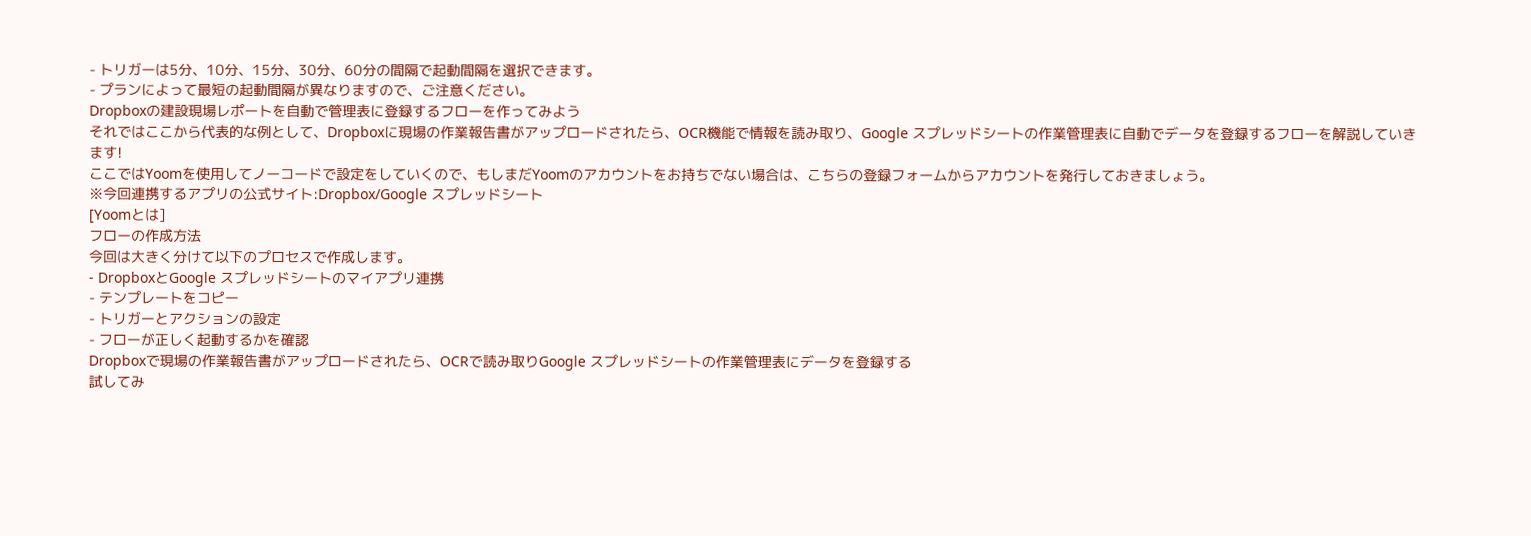- トリガーは5分、10分、15分、30分、60分の間隔で起動間隔を選択できます。
- プランによって最短の起動間隔が異なりますので、ご注意ください。
Dropboxの建設現場レポートを自動で管理表に登録するフローを作ってみよう
それではここから代表的な例として、Dropboxに現場の作業報告書がアップロードされたら、OCR機能で情報を読み取り、Google スプレッドシートの作業管理表に自動でデータを登録するフローを解説していきます!
ここではYoomを使用してノーコードで設定をしていくので、もしまだYoomのアカウントをお持ちでない場合は、こちらの登録フォームからアカウントを発行しておきましょう。
※今回連携するアプリの公式サイト:Dropbox/Google スプレッドシート
[Yoomとは]
フローの作成方法
今回は大きく分けて以下のプロセスで作成します。
- DropboxとGoogle スプレッドシートのマイアプリ連携
- テンプレートをコピー
- トリガーとアクションの設定
- フローが正しく起動するかを確認
Dropboxで現場の作業報告書がアップロードされたら、OCRで読み取りGoogle スプレッドシートの作業管理表にデータを登録する
試してみ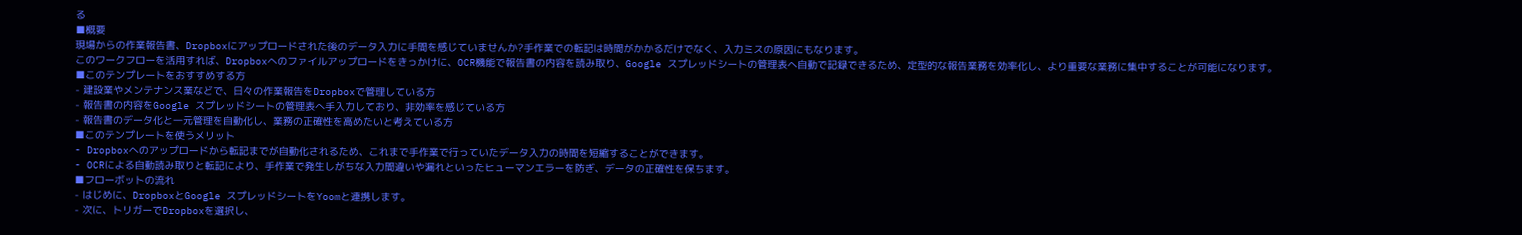る
■概要
現場からの作業報告書、Dropboxにアップロードされた後のデータ入力に手間を感じていませんか?手作業での転記は時間がかかるだけでなく、入力ミスの原因にもなります。
このワークフローを活用すれば、Dropboxへのファイルアップロードをきっかけに、OCR機能で報告書の内容を読み取り、Google スプレッドシートの管理表へ自動で記録できるため、定型的な報告業務を効率化し、より重要な業務に集中することが可能になります。
■このテンプレートをおすすめする方
- 建設業やメンテナンス業などで、日々の作業報告をDropboxで管理している方
- 報告書の内容をGoogle スプレッドシートの管理表へ手入力しており、非効率を感じている方
- 報告書のデータ化と一元管理を自動化し、業務の正確性を高めたいと考えている方
■このテンプレートを使うメリット
- Dropboxへのアップロードから転記までが自動化されるため、これまで手作業で行っていたデータ入力の時間を短縮することができます。
- OCRによる自動読み取りと転記により、手作業で発生しがちな入力間違いや漏れといったヒューマンエラーを防ぎ、データの正確性を保ちます。
■フローボットの流れ
- はじめに、DropboxとGoogle スプレッドシートをYoomと連携します。
- 次に、トリガーでDropboxを選択し、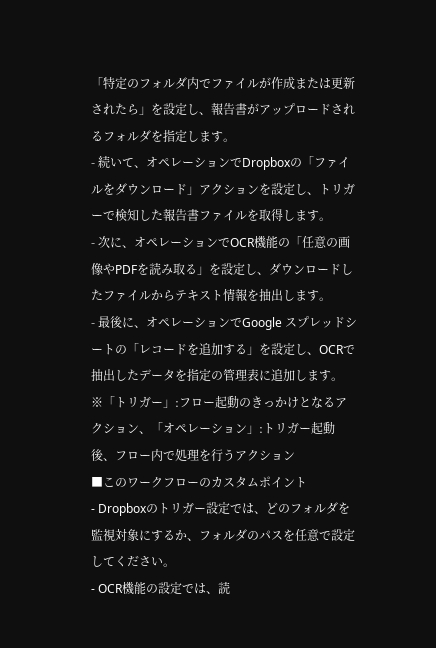「特定のフォルダ内でファイルが作成または更新されたら」を設定し、報告書がアップロードされるフォルダを指定します。
- 続いて、オペレーションでDropboxの「ファイルをダウンロード」アクションを設定し、トリガーで検知した報告書ファイルを取得します。
- 次に、オペレーションでOCR機能の「任意の画像やPDFを読み取る」を設定し、ダウンロードしたファイルからテキスト情報を抽出します。
- 最後に、オペレーションでGoogle スプレッドシートの「レコードを追加する」を設定し、OCRで抽出したデータを指定の管理表に追加します。
※「トリガー」:フロー起動のきっかけとなるアクション、「オペレーション」:トリガー起動後、フロー内で処理を行うアクション
■このワークフローのカスタムポイント
- Dropboxのトリガー設定では、どのフォルダを監視対象にするか、フォルダのパスを任意で設定してください。
- OCR機能の設定では、読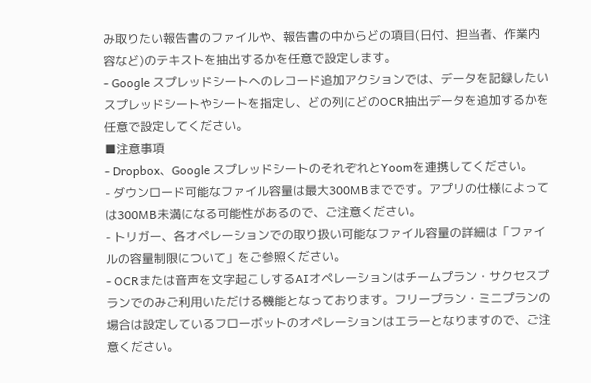み取りたい報告書のファイルや、報告書の中からどの項目(日付、担当者、作業内容など)のテキストを抽出するかを任意で設定します。
- Google スプレッドシートへのレコード追加アクションでは、データを記録したいスプレッドシートやシートを指定し、どの列にどのOCR抽出データを追加するかを任意で設定してください。
■注意事項
- Dropbox、Google スプレッドシートのそれぞれとYoomを連携してください。
- ダウンロード可能なファイル容量は最大300MBまでです。アプリの仕様によっては300MB未満になる可能性があるので、ご注意ください。
- トリガー、各オペレーションでの取り扱い可能なファイル容量の詳細は「ファイルの容量制限について」をご参照ください。
- OCRまたは音声を文字起こしするAIオペレーションはチームプラン・サクセスプランでのみご利用いただける機能となっております。フリープラン・ミニプランの場合は設定しているフローボットのオペレーションはエラーとなりますので、ご注意ください。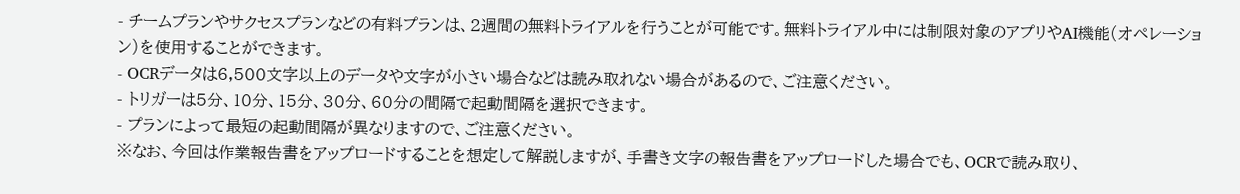- チームプランやサクセスプランなどの有料プランは、2週間の無料トライアルを行うことが可能です。無料トライアル中には制限対象のアプリやAI機能(オペレーション)を使用することができます。
- OCRデータは6,500文字以上のデータや文字が小さい場合などは読み取れない場合があるので、ご注意ください。
- トリガーは5分、10分、15分、30分、60分の間隔で起動間隔を選択できます。
- プランによって最短の起動間隔が異なりますので、ご注意ください。
※なお、今回は作業報告書をアップロードすることを想定して解説しますが、手書き文字の報告書をアップロードした場合でも、OCRで読み取り、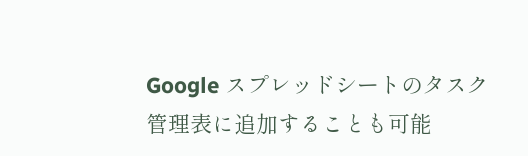Google スプレッドシートのタスク管理表に追加することも可能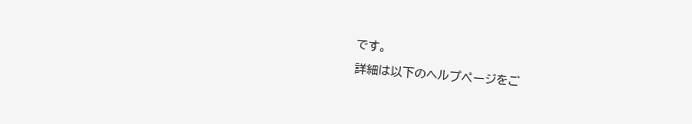です。
詳細は以下のヘルプページをご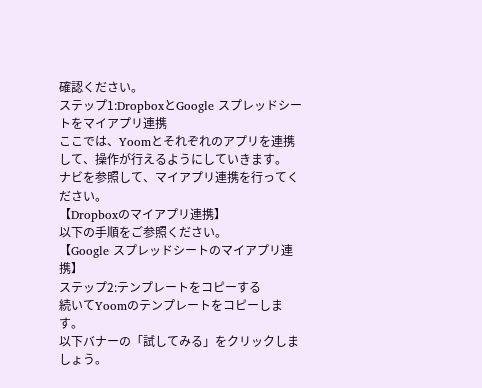確認ください。
ステップ1:DropboxとGoogle スプレッドシートをマイアプリ連携
ここでは、Yoomとそれぞれのアプリを連携して、操作が行えるようにしていきます。
ナビを参照して、マイアプリ連携を行ってください。
【Dropboxのマイアプリ連携】
以下の手順をご参照ください。
【Google スプレッドシートのマイアプリ連携】
ステップ2:テンプレートをコピーする
続いてYoomのテンプレートをコピーします。
以下バナーの「試してみる」をクリックしましょう。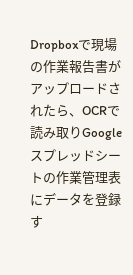Dropboxで現場の作業報告書がアップロードされたら、OCRで読み取りGoogle スプレッドシートの作業管理表にデータを登録す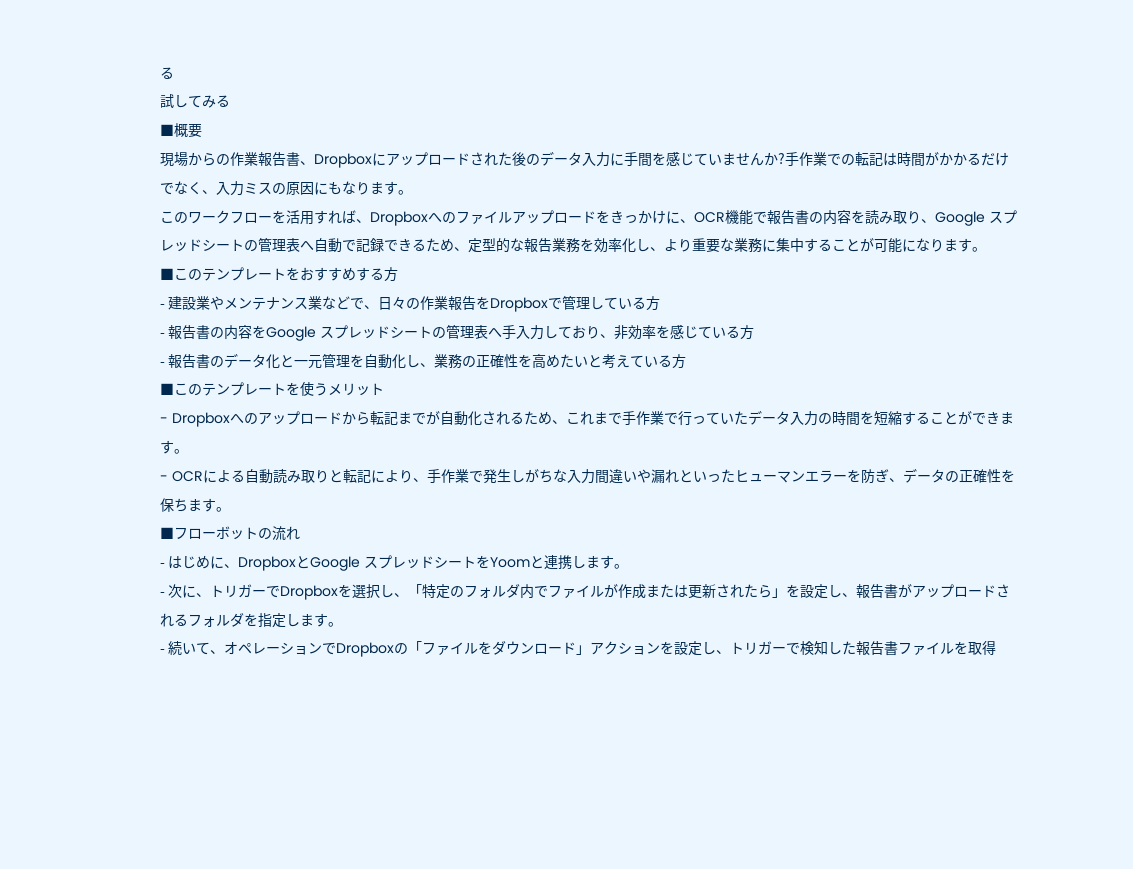る
試してみる
■概要
現場からの作業報告書、Dropboxにアップロードされた後のデータ入力に手間を感じていませんか?手作業での転記は時間がかかるだけでなく、入力ミスの原因にもなります。
このワークフローを活用すれば、Dropboxへのファイルアップロードをきっかけに、OCR機能で報告書の内容を読み取り、Google スプレッドシートの管理表へ自動で記録できるため、定型的な報告業務を効率化し、より重要な業務に集中することが可能になります。
■このテンプレートをおすすめする方
- 建設業やメンテナンス業などで、日々の作業報告をDropboxで管理している方
- 報告書の内容をGoogle スプレッドシートの管理表へ手入力しており、非効率を感じている方
- 報告書のデータ化と一元管理を自動化し、業務の正確性を高めたいと考えている方
■このテンプレートを使うメリット
- Dropboxへのアップロードから転記までが自動化されるため、これまで手作業で行っていたデータ入力の時間を短縮することができます。
- OCRによる自動読み取りと転記により、手作業で発生しがちな入力間違いや漏れといったヒューマンエラーを防ぎ、データの正確性を保ちます。
■フローボットの流れ
- はじめに、DropboxとGoogle スプレッドシートをYoomと連携します。
- 次に、トリガーでDropboxを選択し、「特定のフォルダ内でファイルが作成または更新されたら」を設定し、報告書がアップロードされるフォルダを指定します。
- 続いて、オペレーションでDropboxの「ファイルをダウンロード」アクションを設定し、トリガーで検知した報告書ファイルを取得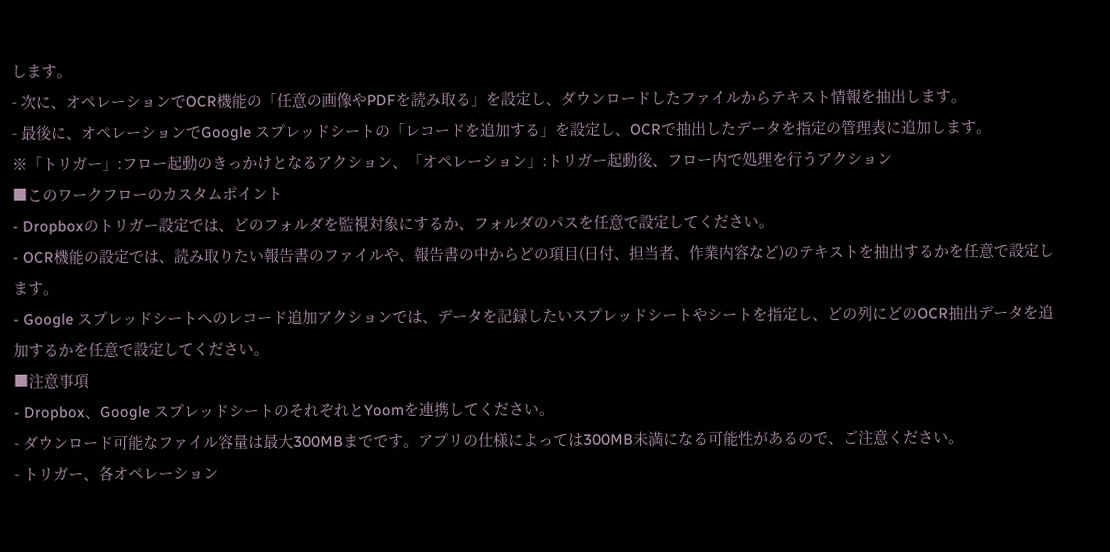します。
- 次に、オペレーションでOCR機能の「任意の画像やPDFを読み取る」を設定し、ダウンロードしたファイルからテキスト情報を抽出します。
- 最後に、オペレーションでGoogle スプレッドシートの「レコードを追加する」を設定し、OCRで抽出したデータを指定の管理表に追加します。
※「トリガー」:フロー起動のきっかけとなるアクション、「オペレーション」:トリガー起動後、フロー内で処理を行うアクション
■このワークフローのカスタムポイント
- Dropboxのトリガー設定では、どのフォルダを監視対象にするか、フォルダのパスを任意で設定してください。
- OCR機能の設定では、読み取りたい報告書のファイルや、報告書の中からどの項目(日付、担当者、作業内容など)のテキストを抽出するかを任意で設定します。
- Google スプレッドシートへのレコード追加アクションでは、データを記録したいスプレッドシートやシートを指定し、どの列にどのOCR抽出データを追加するかを任意で設定してください。
■注意事項
- Dropbox、Google スプレッドシートのそれぞれとYoomを連携してください。
- ダウンロード可能なファイル容量は最大300MBまでです。アプリの仕様によっては300MB未満になる可能性があるので、ご注意ください。
- トリガー、各オペレーション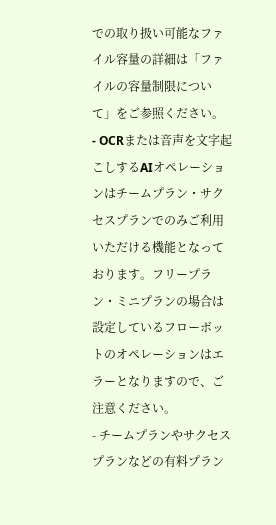での取り扱い可能なファイル容量の詳細は「ファイルの容量制限について」をご参照ください。
- OCRまたは音声を文字起こしするAIオペレーションはチームプラン・サクセスプランでのみご利用いただける機能となっております。フリープラン・ミニプランの場合は設定しているフローボットのオペレーションはエラーとなりますので、ご注意ください。
- チームプランやサクセスプランなどの有料プラン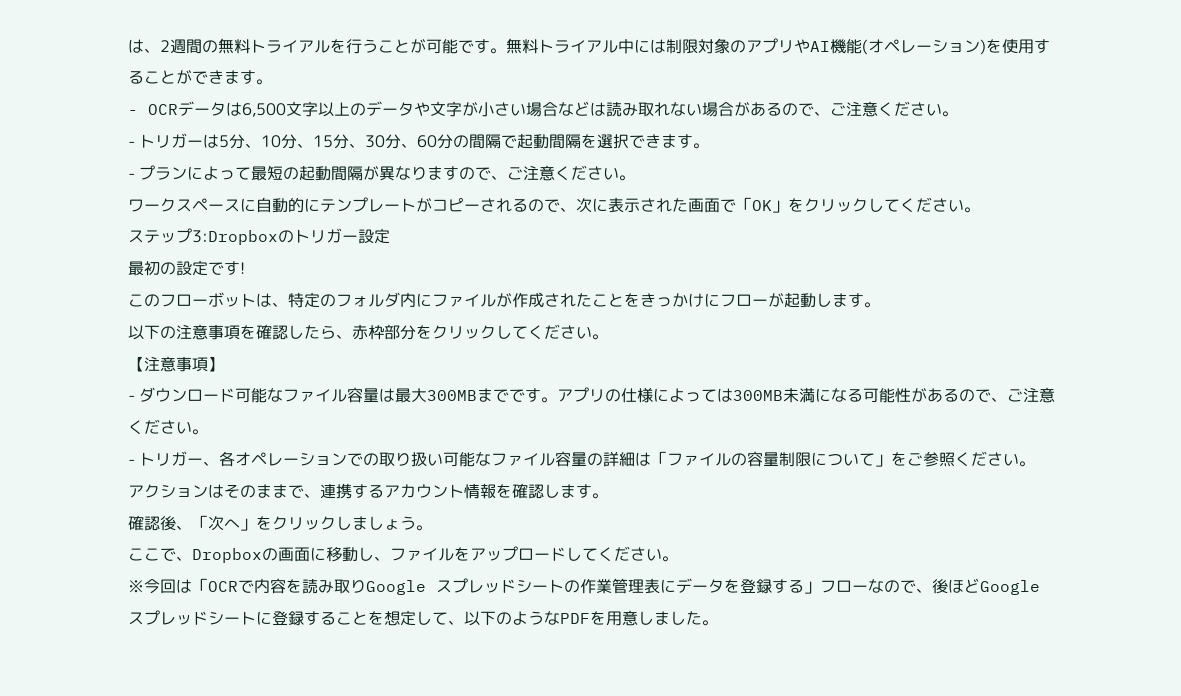は、2週間の無料トライアルを行うことが可能です。無料トライアル中には制限対象のアプリやAI機能(オペレーション)を使用することができます。
- OCRデータは6,500文字以上のデータや文字が小さい場合などは読み取れない場合があるので、ご注意ください。
- トリガーは5分、10分、15分、30分、60分の間隔で起動間隔を選択できます。
- プランによって最短の起動間隔が異なりますので、ご注意ください。
ワークスペースに自動的にテンプレートがコピーされるので、次に表示された画面で「OK」をクリックしてください。
ステップ3:Dropboxのトリガー設定
最初の設定です!
このフローボットは、特定のフォルダ内にファイルが作成されたことをきっかけにフローが起動します。
以下の注意事項を確認したら、赤枠部分をクリックしてください。
【注意事項】
- ダウンロード可能なファイル容量は最大300MBまでです。アプリの仕様によっては300MB未満になる可能性があるので、ご注意ください。
- トリガー、各オペレーションでの取り扱い可能なファイル容量の詳細は「ファイルの容量制限について」をご参照ください。
アクションはそのままで、連携するアカウント情報を確認します。
確認後、「次へ」をクリックしましょう。
ここで、Dropboxの画面に移動し、ファイルをアップロードしてください。
※今回は「OCRで内容を読み取りGoogle スプレッドシートの作業管理表にデータを登録する」フローなので、後ほどGoogle スプレッドシートに登録することを想定して、以下のようなPDFを用意しました。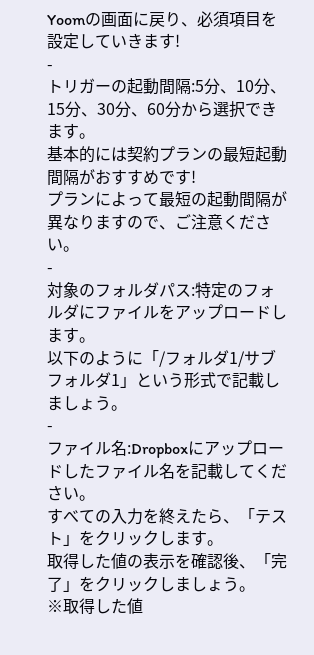Yoomの画面に戻り、必須項目を設定していきます!
-
トリガーの起動間隔:5分、10分、15分、30分、60分から選択できます。
基本的には契約プランの最短起動間隔がおすすめです!
プランによって最短の起動間隔が異なりますので、ご注意ください。
-
対象のフォルダパス:特定のフォルダにファイルをアップロードします。
以下のように「/フォルダ1/サブフォルダ1」という形式で記載しましょう。
-
ファイル名:Dropboxにアップロードしたファイル名を記載してください。
すべての入力を終えたら、「テスト」をクリックします。
取得した値の表示を確認後、「完了」をクリックしましょう。
※取得した値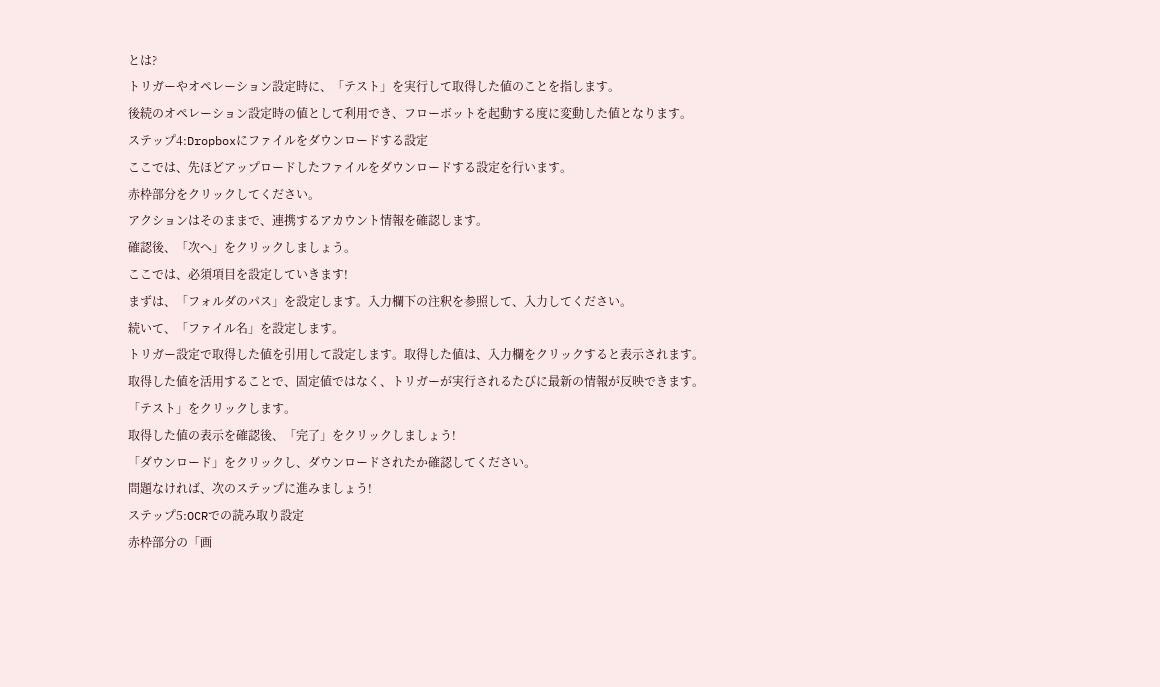とは?
トリガーやオペレーション設定時に、「テスト」を実行して取得した値のことを指します。
後続のオペレーション設定時の値として利用でき、フローボットを起動する度に変動した値となります。
ステップ4:Dropboxにファイルをダウンロードする設定
ここでは、先ほどアップロードしたファイルをダウンロードする設定を行います。
赤枠部分をクリックしてください。
アクションはそのままで、連携するアカウント情報を確認します。
確認後、「次へ」をクリックしましょう。
ここでは、必須項目を設定していきます!
まずは、「フォルダのパス」を設定します。入力欄下の注釈を参照して、入力してください。
続いて、「ファイル名」を設定します。
トリガー設定で取得した値を引用して設定します。取得した値は、入力欄をクリックすると表示されます。
取得した値を活用することで、固定値ではなく、トリガーが実行されるたびに最新の情報が反映できます。
「テスト」をクリックします。
取得した値の表示を確認後、「完了」をクリックしましょう!
「ダウンロード」をクリックし、ダウンロードされたか確認してください。
問題なければ、次のステップに進みましょう!
ステップ5:OCRでの読み取り設定
赤枠部分の「画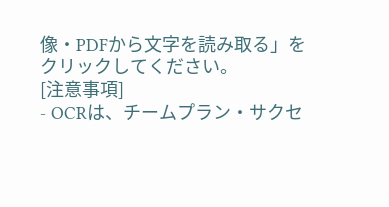像・PDFから文字を読み取る」をクリックしてください。
[注意事項]
- OCRは、チームプラン・サクセ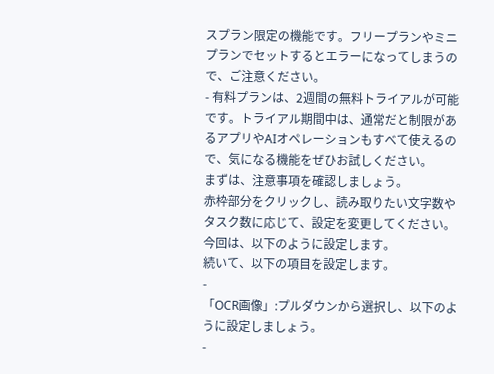スプラン限定の機能です。フリープランやミニプランでセットするとエラーになってしまうので、ご注意ください。
- 有料プランは、2週間の無料トライアルが可能です。トライアル期間中は、通常だと制限があるアプリやAIオペレーションもすべて使えるので、気になる機能をぜひお試しください。
まずは、注意事項を確認しましょう。
赤枠部分をクリックし、読み取りたい文字数やタスク数に応じて、設定を変更してください。
今回は、以下のように設定します。
続いて、以下の項目を設定します。
-
「OCR画像」:プルダウンから選択し、以下のように設定しましょう。
-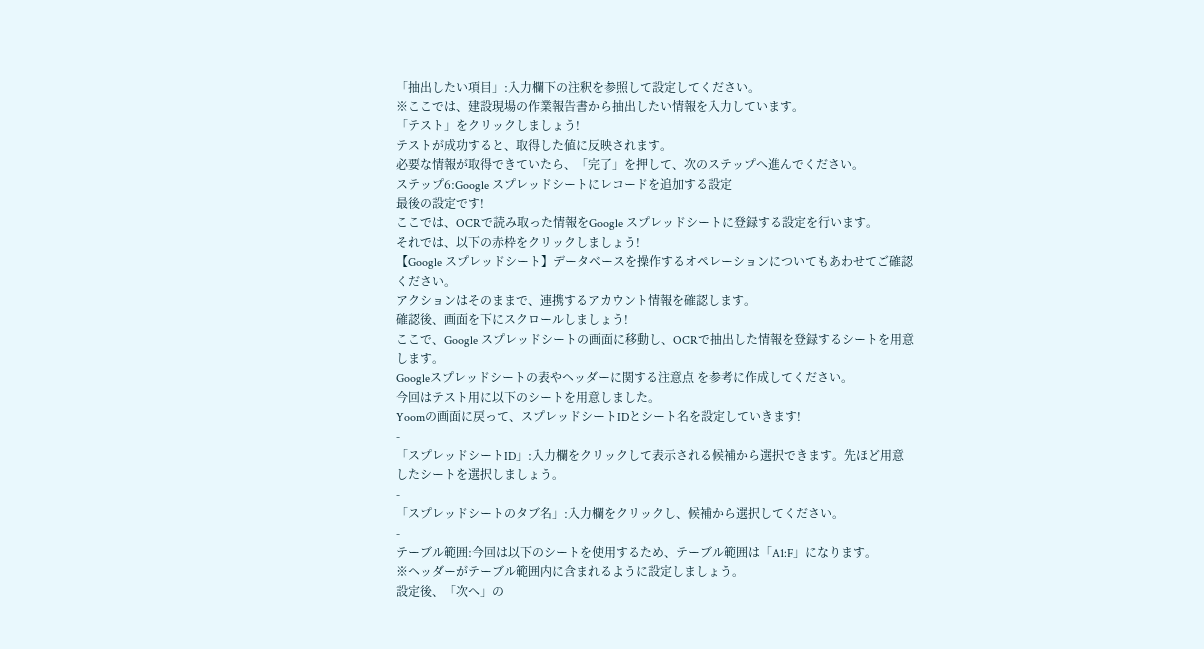「抽出したい項目」:入力欄下の注釈を参照して設定してください。
※ここでは、建設現場の作業報告書から抽出したい情報を入力しています。
「テスト」をクリックしましょう!
テストが成功すると、取得した値に反映されます。
必要な情報が取得できていたら、「完了」を押して、次のステップへ進んでください。
ステップ6:Google スプレッドシートにレコードを追加する設定
最後の設定です!
ここでは、OCRで読み取った情報をGoogle スプレッドシートに登録する設定を行います。
それでは、以下の赤枠をクリックしましょう!
【Google スプレッドシート】データベースを操作するオペレーションについてもあわせてご確認ください。
アクションはそのままで、連携するアカウント情報を確認します。
確認後、画面を下にスクロールしましょう!
ここで、Google スプレッドシートの画面に移動し、OCRで抽出した情報を登録するシートを用意します。
Googleスプレッドシートの表やヘッダーに関する注意点 を参考に作成してください。
今回はテスト用に以下のシートを用意しました。
Yoomの画面に戻って、スプレッドシートIDとシート名を設定していきます!
-
「スプレッドシートID」:入力欄をクリックして表示される候補から選択できます。先ほど用意したシートを選択しましょう。
-
「スプレッドシートのタブ名」:入力欄をクリックし、候補から選択してください。
-
テーブル範囲:今回は以下のシートを使用するため、テーブル範囲は「A1:F」になります。
※ヘッダーがテーブル範囲内に含まれるように設定しましょう。
設定後、「次へ」の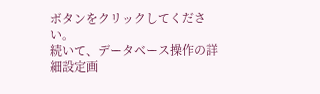ボタンをクリックしてください。
続いて、データベース操作の詳細設定画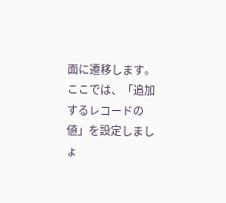面に遷移します。
ここでは、「追加するレコードの値」を設定しましょ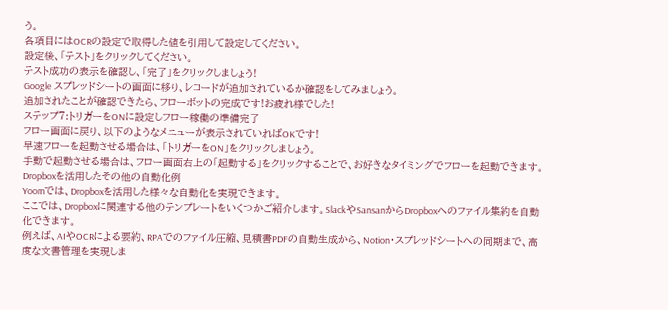う。
各項目にはOCRの設定で取得した値を引用して設定してください。
設定後、「テスト」をクリックしてください。
テスト成功の表示を確認し、「完了」をクリックしましょう!
Google スプレッドシートの画面に移り、レコードが追加されているか確認をしてみましょう。
追加されたことが確認できたら、フローボットの完成です!お疲れ様でした!
ステップ7:トリガーをONに設定しフロー稼働の準備完了
フロー画面に戻り、以下のようなメニューが表示されていればOKです!
早速フローを起動させる場合は、「トリガーをON」をクリックしましょう。
手動で起動させる場合は、フロー画面右上の「起動する」をクリックすることで、お好きなタイミングでフローを起動できます。
Dropboxを活用したその他の自動化例
Yoomでは、Dropboxを活用した様々な自動化を実現できます。
ここでは、Dropboxに関連する他のテンプレートをいくつかご紹介します。SlackやSansanからDropboxへのファイル集約を自動化できます。
例えば、AIやOCRによる要約、RPAでのファイル圧縮、見積書PDFの自動生成から、Notion・スプレッドシートへの同期まで、高度な文書管理を実現しま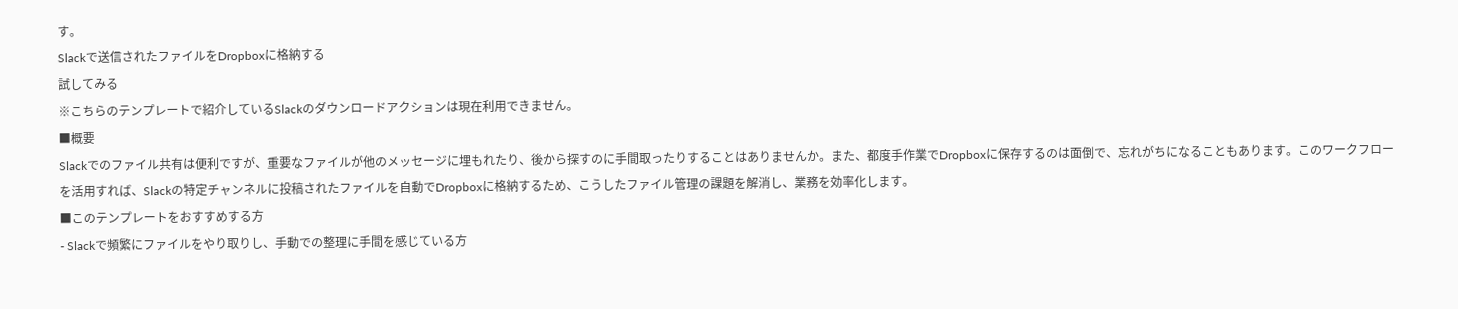す。
Slackで送信されたファイルをDropboxに格納する
試してみる
※こちらのテンプレートで紹介しているSlackのダウンロードアクションは現在利用できません。
■概要
Slackでのファイル共有は便利ですが、重要なファイルが他のメッセージに埋もれたり、後から探すのに手間取ったりすることはありませんか。また、都度手作業でDropboxに保存するのは面倒で、忘れがちになることもあります。このワークフローを活用すれば、Slackの特定チャンネルに投稿されたファイルを自動でDropboxに格納するため、こうしたファイル管理の課題を解消し、業務を効率化します。
■このテンプレートをおすすめする方
- Slackで頻繁にファイルをやり取りし、手動での整理に手間を感じている方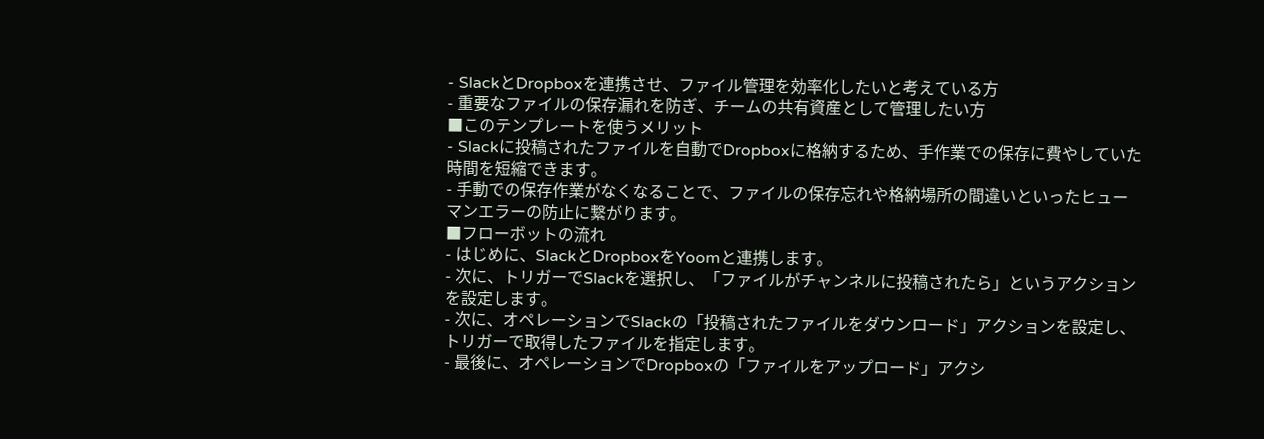- SlackとDropboxを連携させ、ファイル管理を効率化したいと考えている方
- 重要なファイルの保存漏れを防ぎ、チームの共有資産として管理したい方
■このテンプレートを使うメリット
- Slackに投稿されたファイルを自動でDropboxに格納するため、手作業での保存に費やしていた時間を短縮できます。
- 手動での保存作業がなくなることで、ファイルの保存忘れや格納場所の間違いといったヒューマンエラーの防止に繋がります。
■フローボットの流れ
- はじめに、SlackとDropboxをYoomと連携します。
- 次に、トリガーでSlackを選択し、「ファイルがチャンネルに投稿されたら」というアクションを設定します。
- 次に、オペレーションでSlackの「投稿されたファイルをダウンロード」アクションを設定し、トリガーで取得したファイルを指定します。
- 最後に、オペレーションでDropboxの「ファイルをアップロード」アクシ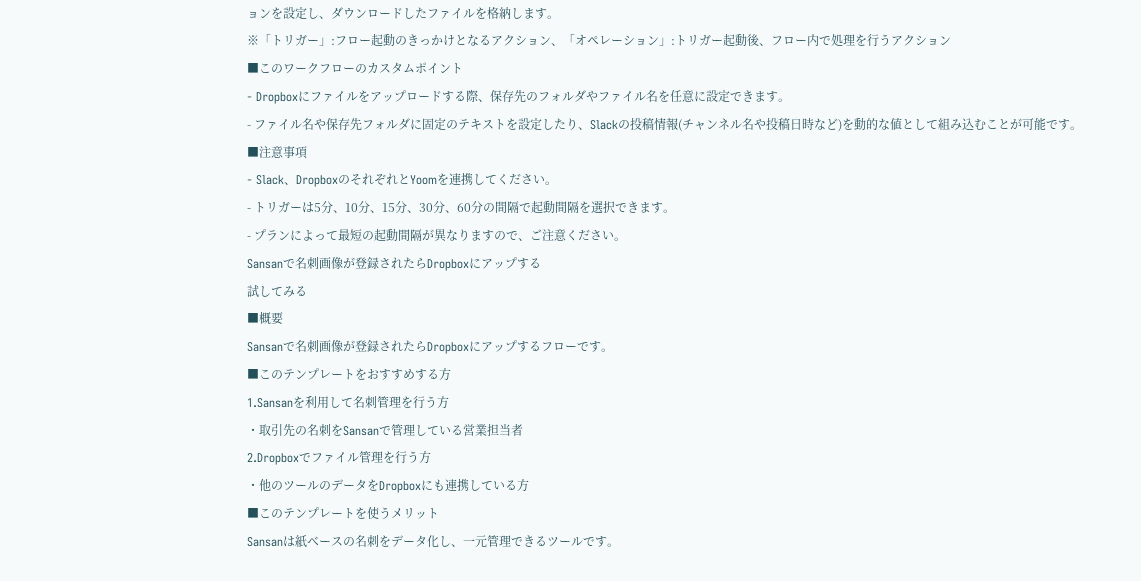ョンを設定し、ダウンロードしたファイルを格納します。
※「トリガー」:フロー起動のきっかけとなるアクション、「オペレーション」:トリガー起動後、フロー内で処理を行うアクション
■このワークフローのカスタムポイント
- Dropboxにファイルをアップロードする際、保存先のフォルダやファイル名を任意に設定できます。
- ファイル名や保存先フォルダに固定のテキストを設定したり、Slackの投稿情報(チャンネル名や投稿日時など)を動的な値として組み込むことが可能です。
■注意事項
- Slack、DropboxのそれぞれとYoomを連携してください。
- トリガーは5分、10分、15分、30分、60分の間隔で起動間隔を選択できます。
- プランによって最短の起動間隔が異なりますので、ご注意ください。
Sansanで名刺画像が登録されたらDropboxにアップする
試してみる
■概要
Sansanで名刺画像が登録されたらDropboxにアップするフローです。
■このテンプレートをおすすめする方
1.Sansanを利用して名刺管理を行う方
・取引先の名刺をSansanで管理している営業担当者
2.Dropboxでファイル管理を行う方
・他のツールのデータをDropboxにも連携している方
■このテンプレートを使うメリット
Sansanは紙ベースの名刺をデータ化し、一元管理できるツールです。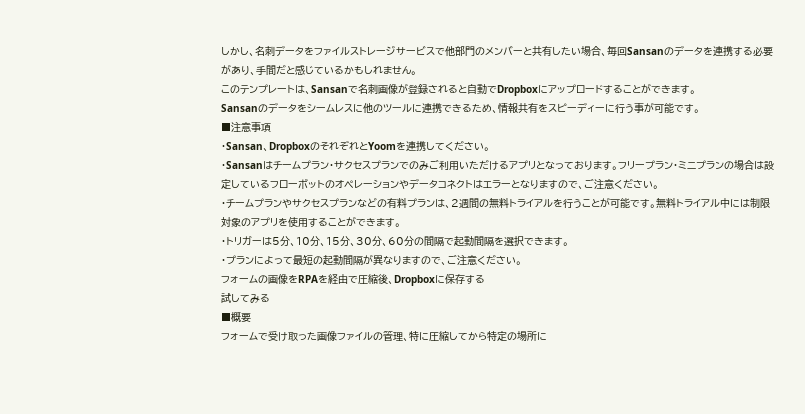しかし、名刺データをファイルストレージサービスで他部門のメンバーと共有したい場合、毎回Sansanのデータを連携する必要があり、手間だと感じているかもしれません。
このテンプレートは、Sansanで名刺画像が登録されると自動でDropboxにアップロードすることができます。
Sansanのデータをシームレスに他のツールに連携できるため、情報共有をスピーディーに行う事が可能です。
■注意事項
・Sansan、DropboxのそれぞれとYoomを連携してください。
・Sansanはチームプラン・サクセスプランでのみご利用いただけるアプリとなっております。フリープラン・ミニプランの場合は設定しているフローボットのオペレーションやデータコネクトはエラーとなりますので、ご注意ください。
・チームプランやサクセスプランなどの有料プランは、2週間の無料トライアルを行うことが可能です。無料トライアル中には制限対象のアプリを使用することができます。
・トリガーは5分、10分、15分、30分、60分の間隔で起動間隔を選択できます。
・プランによって最短の起動間隔が異なりますので、ご注意ください。
フォームの画像をRPAを経由で圧縮後、Dropboxに保存する
試してみる
■概要
フォームで受け取った画像ファイルの管理、特に圧縮してから特定の場所に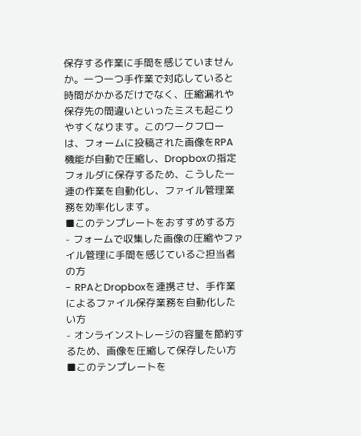保存する作業に手間を感じていませんか。一つ一つ手作業で対応していると時間がかかるだけでなく、圧縮漏れや保存先の間違いといったミスも起こりやすくなります。このワークフローは、フォームに投稿された画像をRPA機能が自動で圧縮し、Dropboxの指定フォルダに保存するため、こうした一連の作業を自動化し、ファイル管理業務を効率化します。
■このテンプレートをおすすめする方
- フォームで収集した画像の圧縮やファイル管理に手間を感じているご担当者の方
- RPAとDropboxを連携させ、手作業によるファイル保存業務を自動化したい方
- オンラインストレージの容量を節約するため、画像を圧縮して保存したい方
■このテンプレートを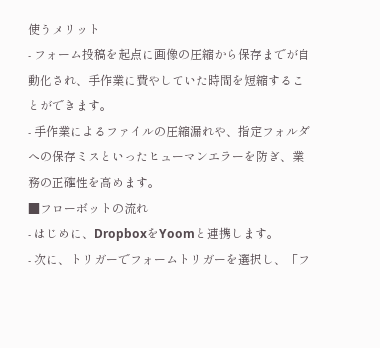使うメリット
- フォーム投稿を起点に画像の圧縮から保存までが自動化され、手作業に費やしていた時間を短縮することができます。
- 手作業によるファイルの圧縮漏れや、指定フォルダへの保存ミスといったヒューマンエラーを防ぎ、業務の正確性を高めます。
■フローボットの流れ
- はじめに、DropboxをYoomと連携します。
- 次に、トリガーでフォームトリガーを選択し、「フ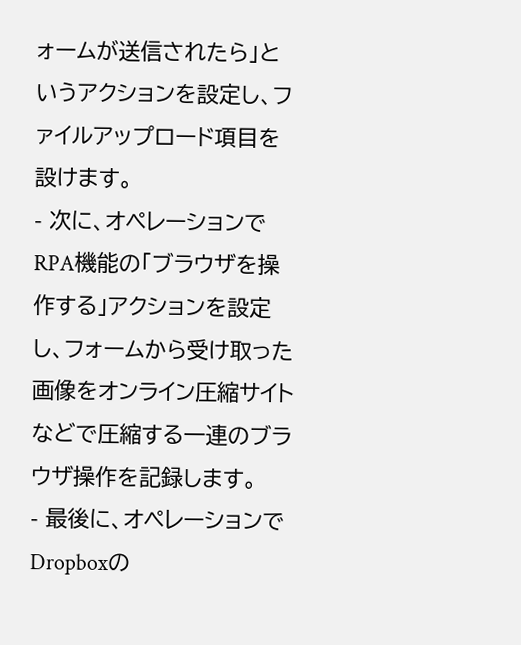ォームが送信されたら」というアクションを設定し、ファイルアップロード項目を設けます。
- 次に、オペレーションでRPA機能の「ブラウザを操作する」アクションを設定し、フォームから受け取った画像をオンライン圧縮サイトなどで圧縮する一連のブラウザ操作を記録します。
- 最後に、オペレーションでDropboxの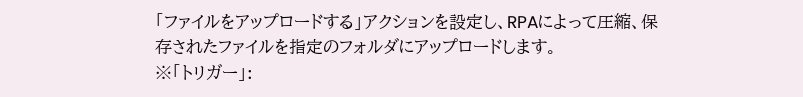「ファイルをアップロードする」アクションを設定し、RPAによって圧縮、保存されたファイルを指定のフォルダにアップロードします。
※「トリガー」: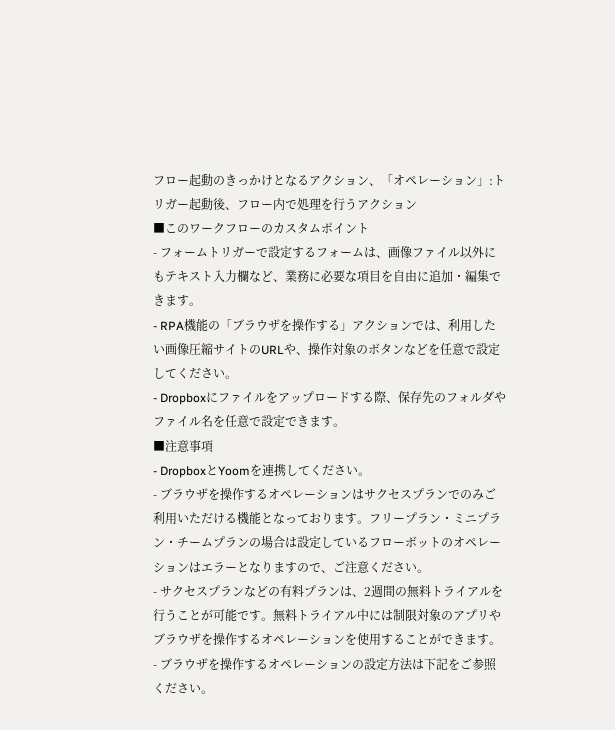フロー起動のきっかけとなるアクション、「オペレーション」:トリガー起動後、フロー内で処理を行うアクション
■このワークフローのカスタムポイント
- フォームトリガーで設定するフォームは、画像ファイル以外にもテキスト入力欄など、業務に必要な項目を自由に追加・編集できます。
- RPA機能の「ブラウザを操作する」アクションでは、利用したい画像圧縮サイトのURLや、操作対象のボタンなどを任意で設定してください。
- Dropboxにファイルをアップロードする際、保存先のフォルダやファイル名を任意で設定できます。
■注意事項
- DropboxとYoomを連携してください。
- ブラウザを操作するオペレーションはサクセスプランでのみご利用いただける機能となっております。フリープラン・ミニプラン・チームプランの場合は設定しているフローボットのオペレーションはエラーとなりますので、ご注意ください。
- サクセスプランなどの有料プランは、2週間の無料トライアルを行うことが可能です。無料トライアル中には制限対象のアプリやブラウザを操作するオペレーションを使用することができます。
- ブラウザを操作するオペレーションの設定方法は下記をご参照ください。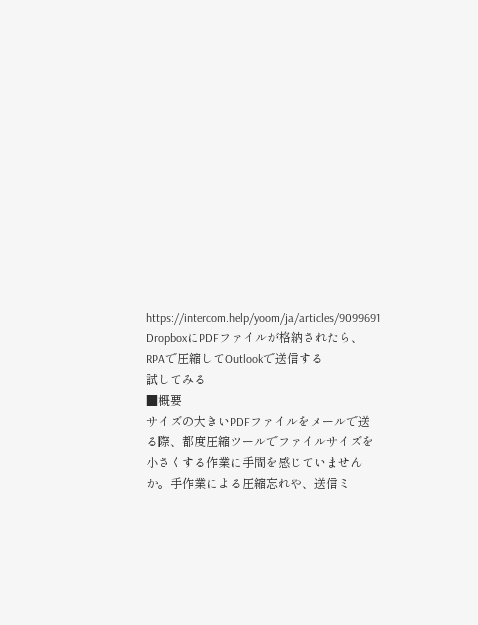https://intercom.help/yoom/ja/articles/9099691
DropboxにPDFファイルが格納されたら、RPAで圧縮してOutlookで送信する
試してみる
■概要
サイズの大きいPDFファイルをメールで送る際、都度圧縮ツールでファイルサイズを小さくする作業に手間を感じていませんか。手作業による圧縮忘れや、送信ミ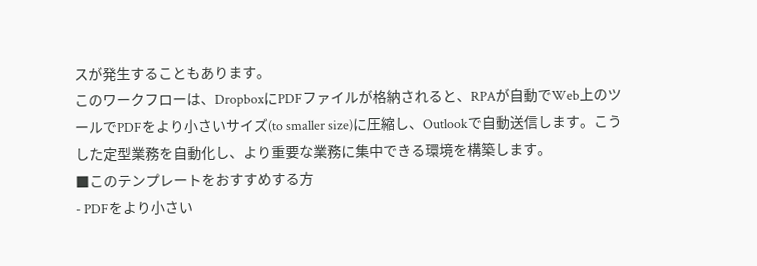スが発生することもあります。
このワークフローは、DropboxにPDFファイルが格納されると、RPAが自動でWeb上のツールでPDFをより小さいサイズ(to smaller size)に圧縮し、Outlookで自動送信します。こうした定型業務を自動化し、より重要な業務に集中できる環境を構築します。
■このテンプレートをおすすめする方
- PDFをより小さい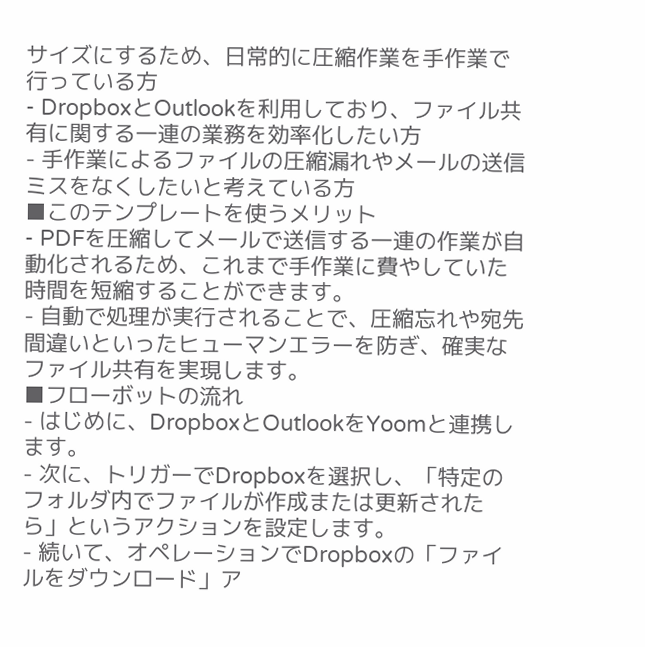サイズにするため、日常的に圧縮作業を手作業で行っている方
- DropboxとOutlookを利用しており、ファイル共有に関する一連の業務を効率化したい方
- 手作業によるファイルの圧縮漏れやメールの送信ミスをなくしたいと考えている方
■このテンプレートを使うメリット
- PDFを圧縮してメールで送信する一連の作業が自動化されるため、これまで手作業に費やしていた時間を短縮することができます。
- 自動で処理が実行されることで、圧縮忘れや宛先間違いといったヒューマンエラーを防ぎ、確実なファイル共有を実現します。
■フローボットの流れ
- はじめに、DropboxとOutlookをYoomと連携します。
- 次に、トリガーでDropboxを選択し、「特定のフォルダ内でファイルが作成または更新されたら」というアクションを設定します。
- 続いて、オペレーションでDropboxの「ファイルをダウンロード」ア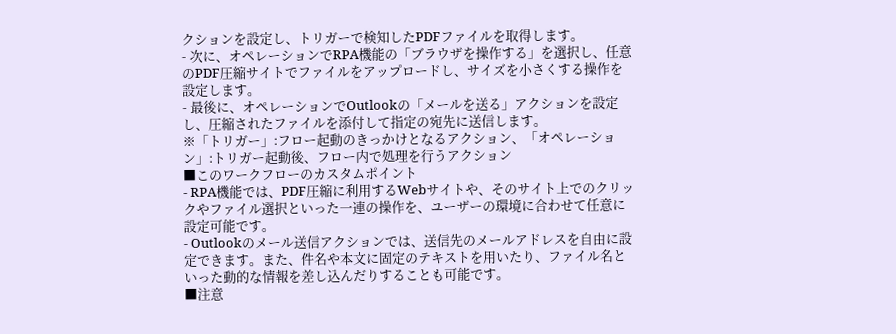クションを設定し、トリガーで検知したPDFファイルを取得します。
- 次に、オペレーションでRPA機能の「ブラウザを操作する」を選択し、任意のPDF圧縮サイトでファイルをアップロードし、サイズを小さくする操作を設定します。
- 最後に、オペレーションでOutlookの「メールを送る」アクションを設定し、圧縮されたファイルを添付して指定の宛先に送信します。
※「トリガー」:フロー起動のきっかけとなるアクション、「オペレーション」:トリガー起動後、フロー内で処理を行うアクション
■このワークフローのカスタムポイント
- RPA機能では、PDF圧縮に利用するWebサイトや、そのサイト上でのクリックやファイル選択といった一連の操作を、ユーザーの環境に合わせて任意に設定可能です。
- Outlookのメール送信アクションでは、送信先のメールアドレスを自由に設定できます。また、件名や本文に固定のテキストを用いたり、ファイル名といった動的な情報を差し込んだりすることも可能です。
■注意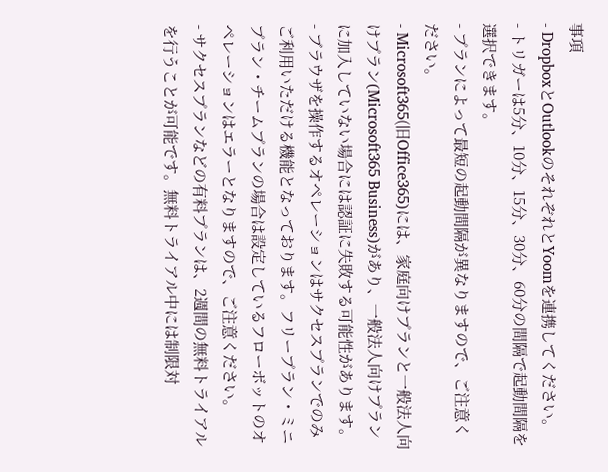事項
- DropboxとOutlookのそれぞれとYoomを連携してください。
- トリガーは5分、10分、15分、30分、60分の間隔で起動間隔を選択できます。
- プランによって最短の起動間隔が異なりますので、ご注意ください。
- Microsoft365(旧Office365)には、家庭向けプランと一般法人向けプラン(Microsoft365 Business)があり、一般法人向けプランに加入していない場合には認証に失敗する可能性があります。
- ブラウザを操作するオペレーションはサクセスプランでのみご利用いただける機能となっております。フリープラン・ミニプラン・チームプランの場合は設定しているフローボットのオペレーションはエラーとなりますので、ご注意ください。
- サクセスプランなどの有料プランは、2週間の無料トライアルを行うことが可能です。無料トライアル中には制限対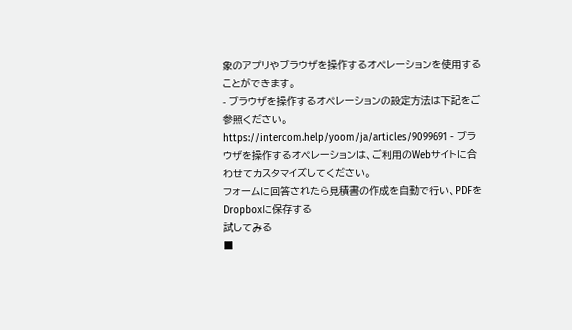象のアプリやブラウザを操作するオペレーションを使用することができます。
- ブラウザを操作するオペレーションの設定方法は下記をご参照ください。
https://intercom.help/yoom/ja/articles/9099691 - ブラウザを操作するオペレーションは、ご利用のWebサイトに合わせてカスタマイズしてください。
フォームに回答されたら見積書の作成を自動で行い、PDFをDropboxに保存する
試してみる
■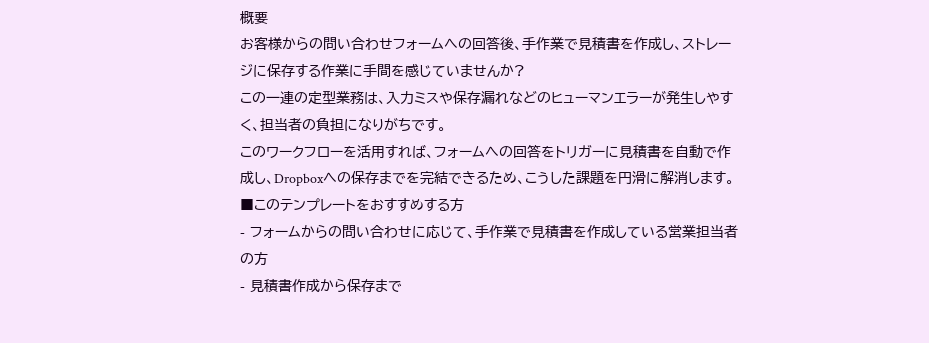概要
お客様からの問い合わせフォームへの回答後、手作業で見積書を作成し、ストレージに保存する作業に手間を感じていませんか?
この一連の定型業務は、入力ミスや保存漏れなどのヒューマンエラーが発生しやすく、担当者の負担になりがちです。
このワークフローを活用すれば、フォームへの回答をトリガーに見積書を自動で作成し、Dropboxへの保存までを完結できるため、こうした課題を円滑に解消します。
■このテンプレートをおすすめする方
- フォームからの問い合わせに応じて、手作業で見積書を作成している営業担当者の方
- 見積書作成から保存まで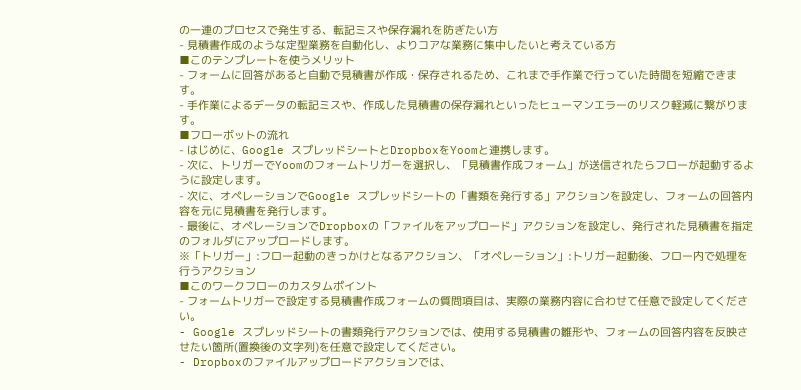の一連のプロセスで発生する、転記ミスや保存漏れを防ぎたい方
- 見積書作成のような定型業務を自動化し、よりコアな業務に集中したいと考えている方
■このテンプレートを使うメリット
- フォームに回答があると自動で見積書が作成・保存されるため、これまで手作業で行っていた時間を短縮できます。
- 手作業によるデータの転記ミスや、作成した見積書の保存漏れといったヒューマンエラーのリスク軽減に繋がります。
■フローボットの流れ
- はじめに、Google スプレッドシートとDropboxをYoomと連携します。
- 次に、トリガーでYoomのフォームトリガーを選択し、「見積書作成フォーム」が送信されたらフローが起動するように設定します。
- 次に、オペレーションでGoogle スプレッドシートの「書類を発行する」アクションを設定し、フォームの回答内容を元に見積書を発行します。
- 最後に、オペレーションでDropboxの「ファイルをアップロード」アクションを設定し、発行された見積書を指定のフォルダにアップロードします。
※「トリガー」:フロー起動のきっかけとなるアクション、「オペレーション」:トリガー起動後、フロー内で処理を行うアクション
■このワークフローのカスタムポイント
- フォームトリガーで設定する見積書作成フォームの質問項目は、実際の業務内容に合わせて任意で設定してください。
- Google スプレッドシートの書類発行アクションでは、使用する見積書の雛形や、フォームの回答内容を反映させたい箇所(置換後の文字列)を任意で設定してください。
- Dropboxのファイルアップロードアクションでは、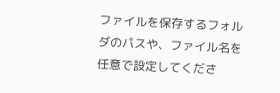ファイルを保存するフォルダのパスや、ファイル名を任意で設定してくださ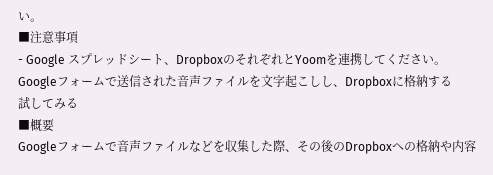い。
■注意事項
- Google スプレッドシート、DropboxのそれぞれとYoomを連携してください。
Googleフォームで送信された音声ファイルを文字起こしし、Dropboxに格納する
試してみる
■概要
Googleフォームで音声ファイルなどを収集した際、その後のDropboxへの格納や内容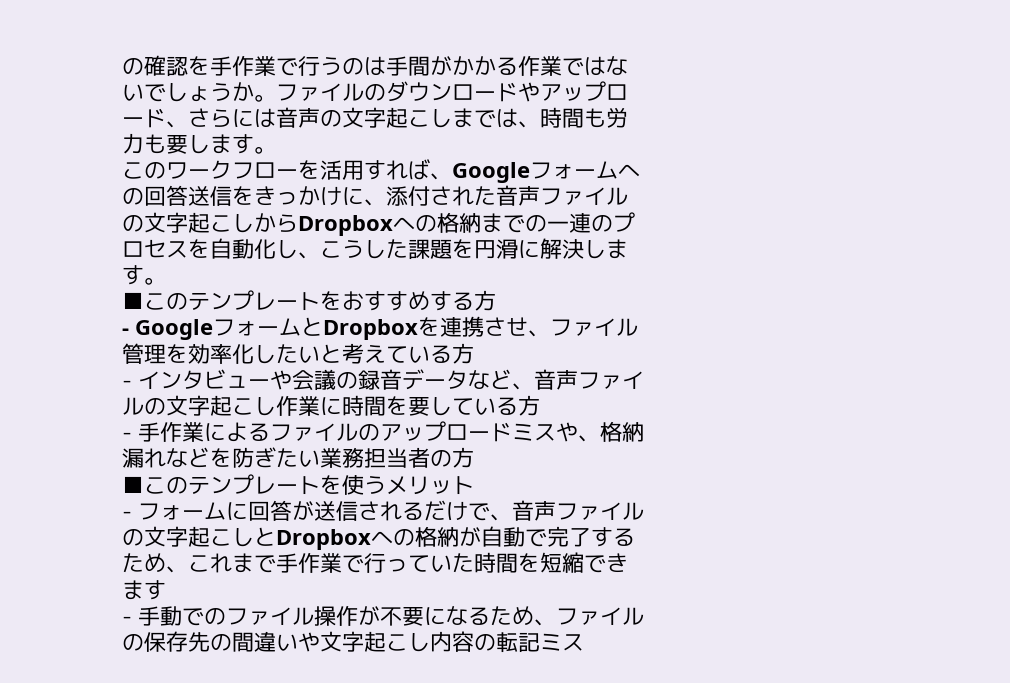の確認を手作業で行うのは手間がかかる作業ではないでしょうか。ファイルのダウンロードやアップロード、さらには音声の文字起こしまでは、時間も労力も要します。
このワークフローを活用すれば、Googleフォームへの回答送信をきっかけに、添付された音声ファイルの文字起こしからDropboxへの格納までの一連のプロセスを自動化し、こうした課題を円滑に解決します。
■このテンプレートをおすすめする方
- GoogleフォームとDropboxを連携させ、ファイル管理を効率化したいと考えている方
- インタビューや会議の録音データなど、音声ファイルの文字起こし作業に時間を要している方
- 手作業によるファイルのアップロードミスや、格納漏れなどを防ぎたい業務担当者の方
■このテンプレートを使うメリット
- フォームに回答が送信されるだけで、音声ファイルの文字起こしとDropboxへの格納が自動で完了するため、これまで手作業で行っていた時間を短縮できます
- 手動でのファイル操作が不要になるため、ファイルの保存先の間違いや文字起こし内容の転記ミス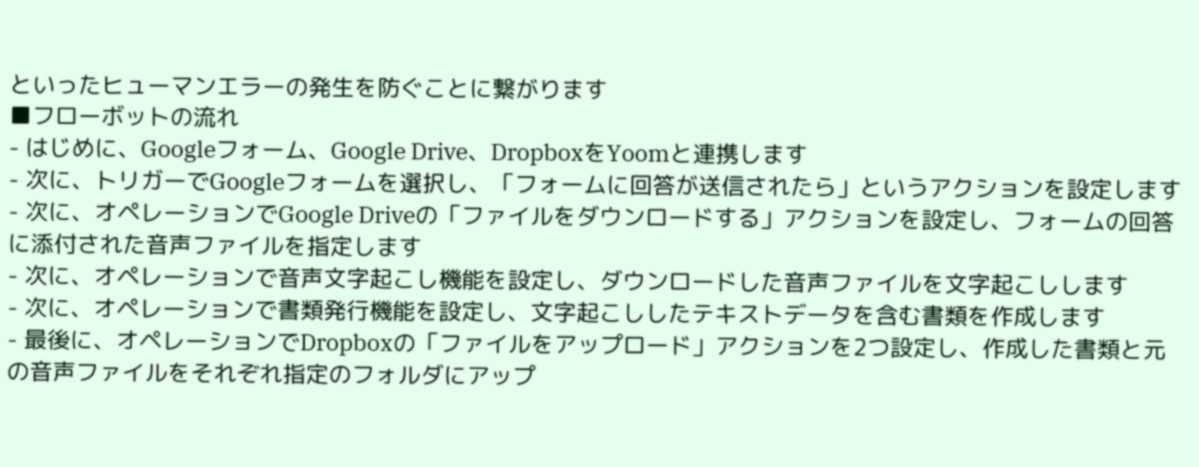といったヒューマンエラーの発生を防ぐことに繋がります
■フローボットの流れ
- はじめに、Googleフォーム、Google Drive、DropboxをYoomと連携します
- 次に、トリガーでGoogleフォームを選択し、「フォームに回答が送信されたら」というアクションを設定します
- 次に、オペレーションでGoogle Driveの「ファイルをダウンロードする」アクションを設定し、フォームの回答に添付された音声ファイルを指定します
- 次に、オペレーションで音声文字起こし機能を設定し、ダウンロードした音声ファイルを文字起こしします
- 次に、オペレーションで書類発行機能を設定し、文字起こししたテキストデータを含む書類を作成します
- 最後に、オペレーションでDropboxの「ファイルをアップロード」アクションを2つ設定し、作成した書類と元の音声ファイルをそれぞれ指定のフォルダにアップ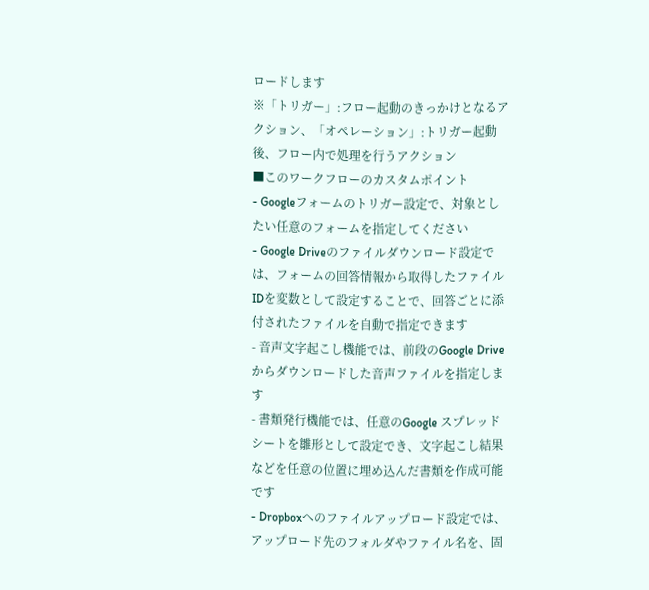ロードします
※「トリガー」:フロー起動のきっかけとなるアクション、「オペレーション」:トリガー起動後、フロー内で処理を行うアクション
■このワークフローのカスタムポイント
- Googleフォームのトリガー設定で、対象としたい任意のフォームを指定してください
- Google Driveのファイルダウンロード設定では、フォームの回答情報から取得したファイルIDを変数として設定することで、回答ごとに添付されたファイルを自動で指定できます
- 音声文字起こし機能では、前段のGoogle Driveからダウンロードした音声ファイルを指定します
- 書類発行機能では、任意のGoogle スプレッドシートを雛形として設定でき、文字起こし結果などを任意の位置に埋め込んだ書類を作成可能です
- Dropboxへのファイルアップロード設定では、アップロード先のフォルダやファイル名を、固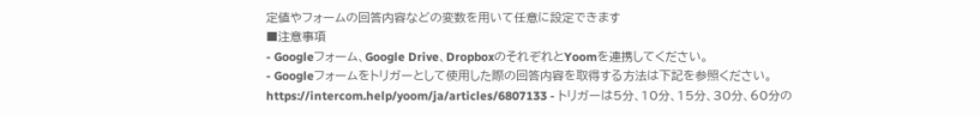定値やフォームの回答内容などの変数を用いて任意に設定できます
■注意事項
- Googleフォーム、Google Drive、DropboxのそれぞれとYoomを連携してください。
- Googleフォームをトリガーとして使用した際の回答内容を取得する方法は下記を参照ください。
https://intercom.help/yoom/ja/articles/6807133 - トリガーは5分、10分、15分、30分、60分の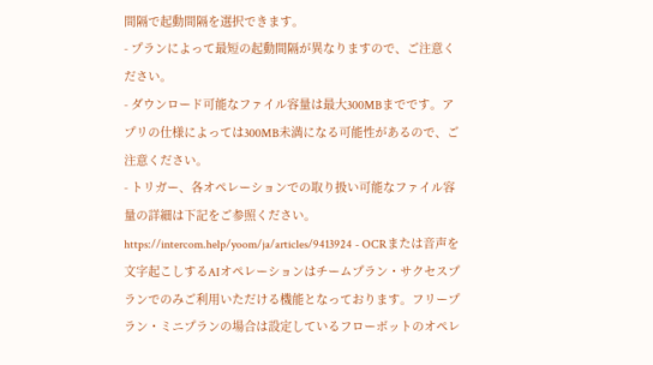間隔で起動間隔を選択できます。
- プランによって最短の起動間隔が異なりますので、ご注意ください。
- ダウンロード可能なファイル容量は最大300MBまでです。アプリの仕様によっては300MB未満になる可能性があるので、ご注意ください。
- トリガー、各オペレーションでの取り扱い可能なファイル容量の詳細は下記をご参照ください。
https://intercom.help/yoom/ja/articles/9413924 - OCRまたは音声を文字起こしするAIオペレーションはチームプラン・サクセスプランでのみご利用いただける機能となっております。フリープラン・ミニプランの場合は設定しているフローボットのオペレ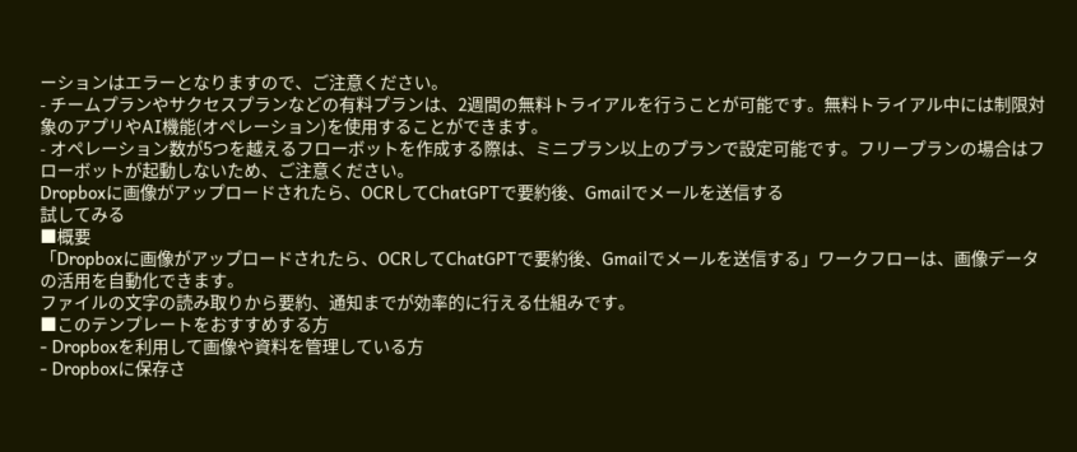ーションはエラーとなりますので、ご注意ください。
- チームプランやサクセスプランなどの有料プランは、2週間の無料トライアルを行うことが可能です。無料トライアル中には制限対象のアプリやAI機能(オペレーション)を使用することができます。
- オペレーション数が5つを越えるフローボットを作成する際は、ミニプラン以上のプランで設定可能です。フリープランの場合はフローボットが起動しないため、ご注意ください。
Dropboxに画像がアップロードされたら、OCRしてChatGPTで要約後、Gmailでメールを送信する
試してみる
■概要
「Dropboxに画像がアップロードされたら、OCRしてChatGPTで要約後、Gmailでメールを送信する」ワークフローは、画像データの活用を自動化できます。
ファイルの文字の読み取りから要約、通知までが効率的に行える仕組みです。
■このテンプレートをおすすめする方
- Dropboxを利用して画像や資料を管理している方
- Dropboxに保存さ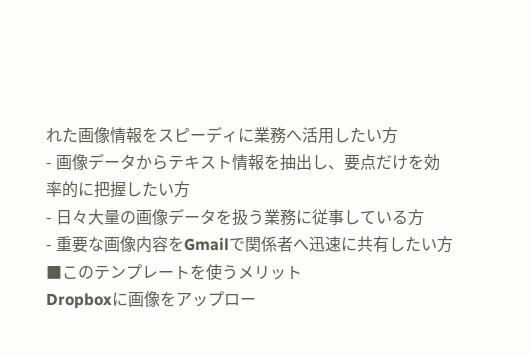れた画像情報をスピーディに業務へ活用したい方
- 画像データからテキスト情報を抽出し、要点だけを効率的に把握したい方
- 日々大量の画像データを扱う業務に従事している方
- 重要な画像内容をGmailで関係者へ迅速に共有したい方
■このテンプレートを使うメリット
Dropboxに画像をアップロー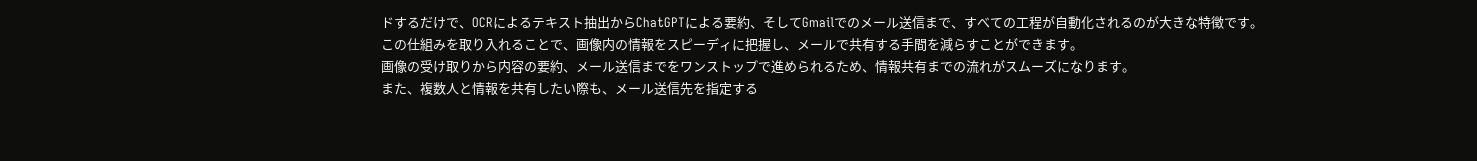ドするだけで、OCRによるテキスト抽出からChatGPTによる要約、そしてGmailでのメール送信まで、すべての工程が自動化されるのが大きな特徴です。
この仕組みを取り入れることで、画像内の情報をスピーディに把握し、メールで共有する手間を減らすことができます。
画像の受け取りから内容の要約、メール送信までをワンストップで進められるため、情報共有までの流れがスムーズになります。
また、複数人と情報を共有したい際も、メール送信先を指定する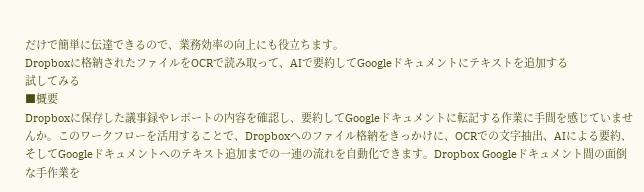だけで簡単に伝達できるので、業務効率の向上にも役立ちます。
Dropboxに格納されたファイルをOCRで読み取って、AIで要約してGoogleドキュメントにテキストを追加する
試してみる
■概要
Dropboxに保存した議事録やレポートの内容を確認し、要約してGoogleドキュメントに転記する作業に手間を感じていませんか。このワークフローを活用することで、Dropboxへのファイル格納をきっかけに、OCRでの文字抽出、AIによる要約、そしてGoogleドキュメントへのテキスト追加までの一連の流れを自動化できます。Dropbox Googleドキュメント間の面倒な手作業を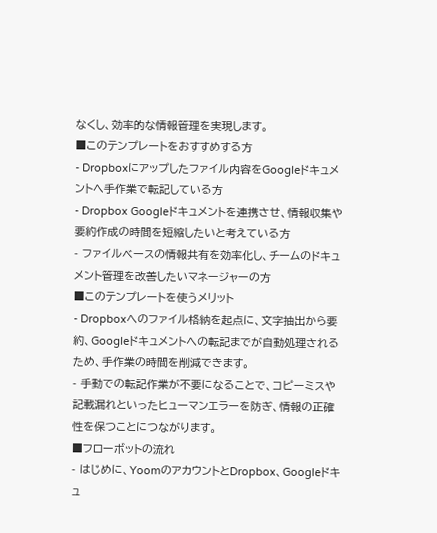なくし、効率的な情報管理を実現します。
■このテンプレートをおすすめする方
- Dropboxにアップしたファイル内容をGoogleドキュメントへ手作業で転記している方
- Dropbox Googleドキュメントを連携させ、情報収集や要約作成の時間を短縮したいと考えている方
- ファイルベースの情報共有を効率化し、チームのドキュメント管理を改善したいマネージャーの方
■このテンプレートを使うメリット
- Dropboxへのファイル格納を起点に、文字抽出から要約、Googleドキュメントへの転記までが自動処理されるため、手作業の時間を削減できます。
- 手動での転記作業が不要になることで、コピーミスや記載漏れといったヒューマンエラーを防ぎ、情報の正確性を保つことにつながります。
■フローボットの流れ
- はじめに、YoomのアカウントとDropbox、Googleドキュ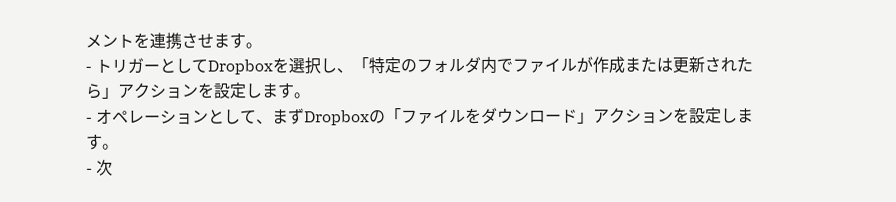メントを連携させます。
- トリガーとしてDropboxを選択し、「特定のフォルダ内でファイルが作成または更新されたら」アクションを設定します。
- オペレーションとして、まずDropboxの「ファイルをダウンロード」アクションを設定します。
- 次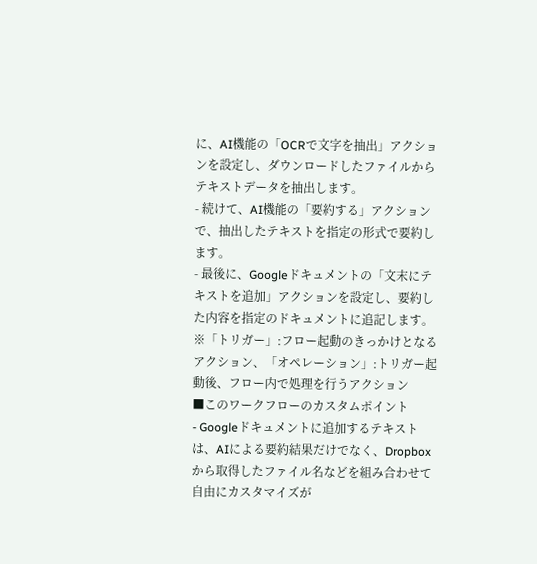に、AI機能の「OCRで文字を抽出」アクションを設定し、ダウンロードしたファイルからテキストデータを抽出します。
- 続けて、AI機能の「要約する」アクションで、抽出したテキストを指定の形式で要約します。
- 最後に、Googleドキュメントの「文末にテキストを追加」アクションを設定し、要約した内容を指定のドキュメントに追記します。
※「トリガー」:フロー起動のきっかけとなるアクション、「オペレーション」:トリガー起動後、フロー内で処理を行うアクション
■このワークフローのカスタムポイント
- Googleドキュメントに追加するテキストは、AIによる要約結果だけでなく、Dropboxから取得したファイル名などを組み合わせて自由にカスタマイズが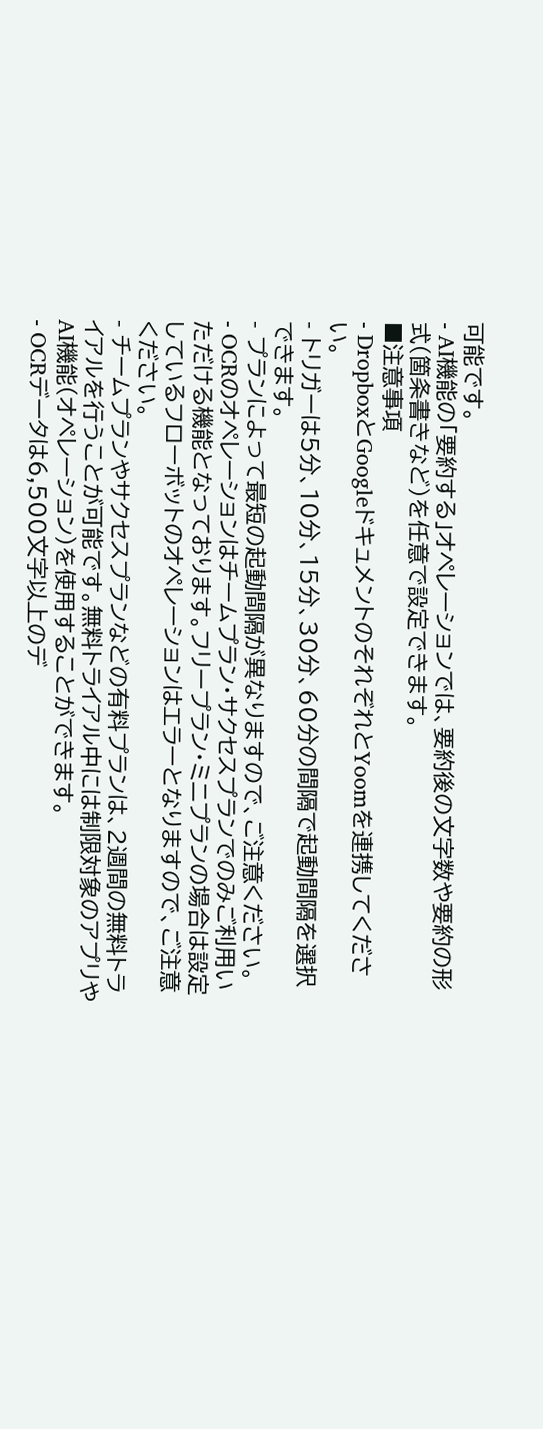可能です。
- AI機能の「要約する」オペレーションでは、要約後の文字数や要約の形式(箇条書きなど)を任意で設定できます。
■注意事項
- DropboxとGoogleドキュメントのそれぞれとYoomを連携してください。
- トリガーは5分、10分、15分、30分、60分の間隔で起動間隔を選択できます。
- プランによって最短の起動間隔が異なりますので、ご注意ください。
- OCRのオペレーションはチームプラン・サクセスプランでのみご利用いただける機能となっております。フリープラン・ミニプランの場合は設定しているフローボットのオペレーションはエラーとなりますので、ご注意ください。
- チームプランやサクセスプランなどの有料プランは、2週間の無料トライアルを行うことが可能です。無料トライアル中には制限対象のアプリやAI機能(オペレーション)を使用することができます。
- OCRデータは6,500文字以上のデ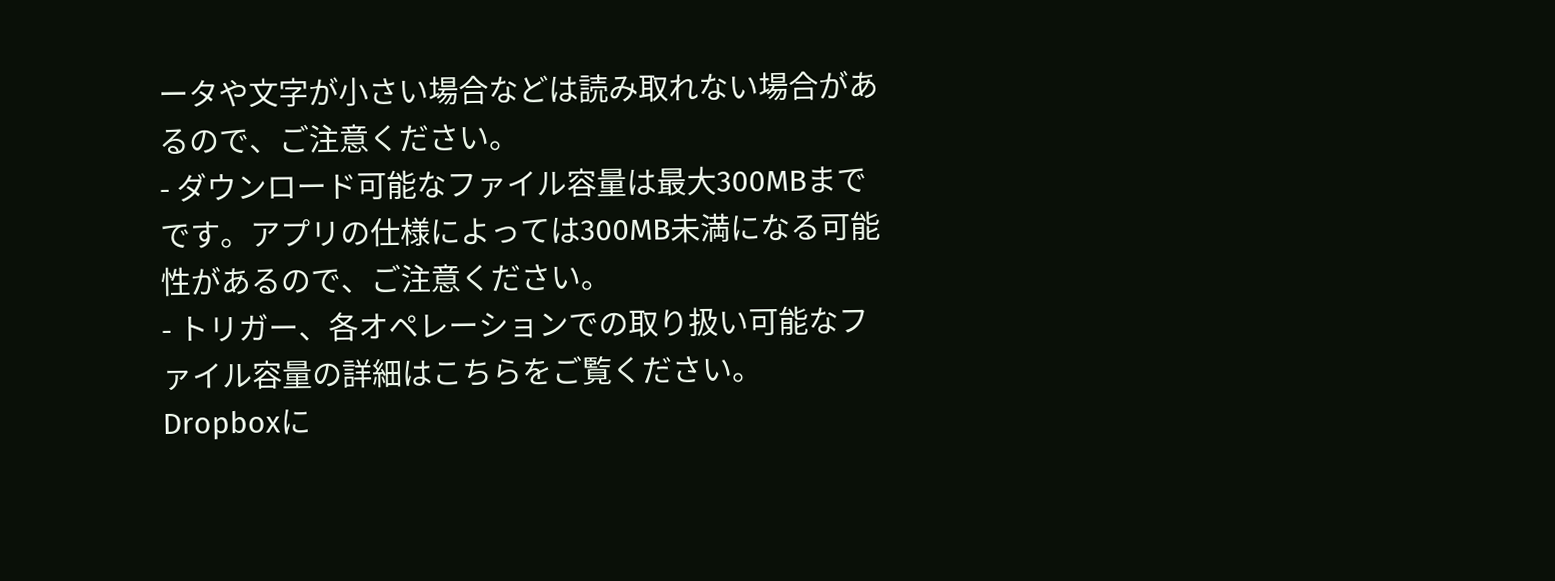ータや文字が小さい場合などは読み取れない場合があるので、ご注意ください。
- ダウンロード可能なファイル容量は最大300MBまでです。アプリの仕様によっては300MB未満になる可能性があるので、ご注意ください。
- トリガー、各オペレーションでの取り扱い可能なファイル容量の詳細はこちらをご覧ください。
Dropboxに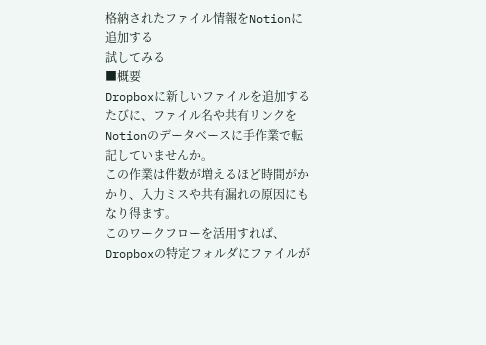格納されたファイル情報をNotionに追加する
試してみる
■概要
Dropboxに新しいファイルを追加するたびに、ファイル名や共有リンクをNotionのデータベースに手作業で転記していませんか。
この作業は件数が増えるほど時間がかかり、入力ミスや共有漏れの原因にもなり得ます。
このワークフローを活用すれば、Dropboxの特定フォルダにファイルが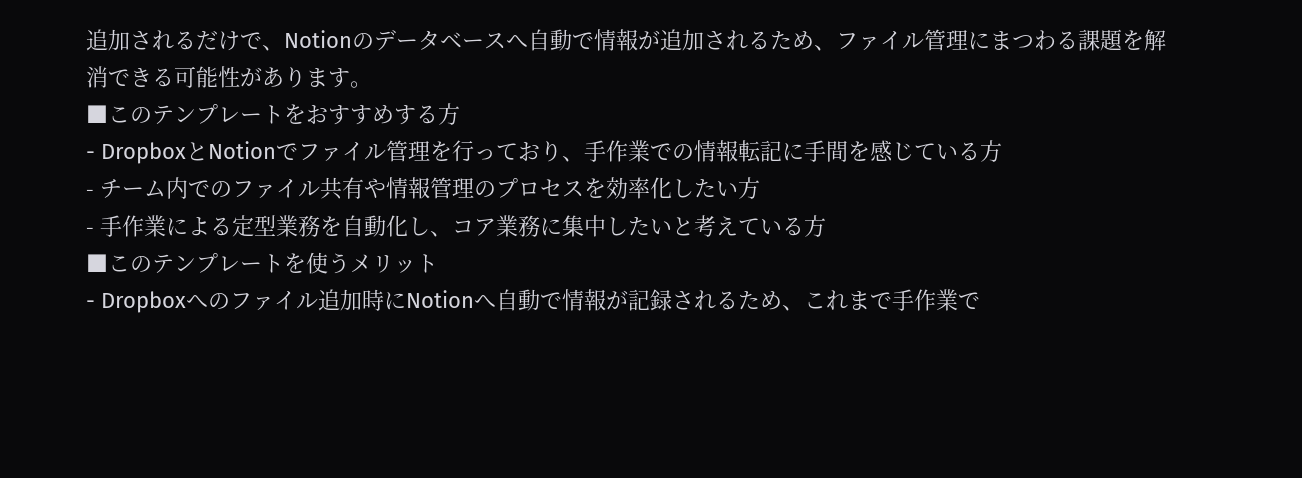追加されるだけで、Notionのデータベースへ自動で情報が追加されるため、ファイル管理にまつわる課題を解消できる可能性があります。
■このテンプレートをおすすめする方
- DropboxとNotionでファイル管理を行っており、手作業での情報転記に手間を感じている方
- チーム内でのファイル共有や情報管理のプロセスを効率化したい方
- 手作業による定型業務を自動化し、コア業務に集中したいと考えている方
■このテンプレートを使うメリット
- Dropboxへのファイル追加時にNotionへ自動で情報が記録されるため、これまで手作業で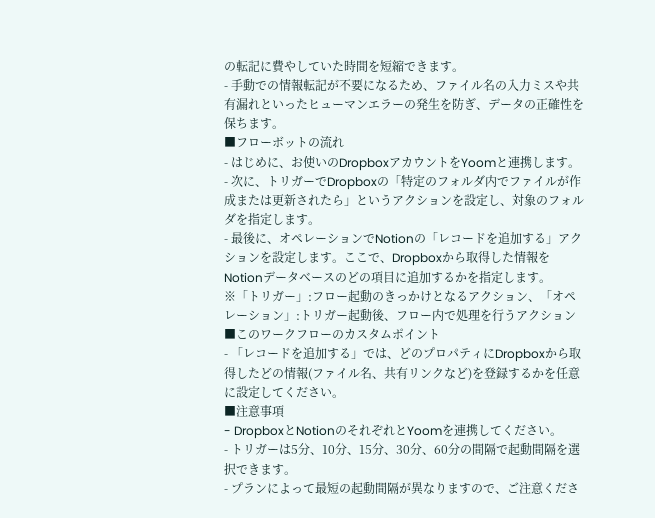の転記に費やしていた時間を短縮できます。
- 手動での情報転記が不要になるため、ファイル名の入力ミスや共有漏れといったヒューマンエラーの発生を防ぎ、データの正確性を保ちます。
■フローボットの流れ
- はじめに、お使いのDropboxアカウントをYoomと連携します。
- 次に、トリガーでDropboxの「特定のフォルダ内でファイルが作成または更新されたら」というアクションを設定し、対象のフォルダを指定します。
- 最後に、オペレーションでNotionの「レコードを追加する」アクションを設定します。ここで、Dropboxから取得した情報をNotionデータベースのどの項目に追加するかを指定します。
※「トリガー」:フロー起動のきっかけとなるアクション、「オペレーション」:トリガー起動後、フロー内で処理を行うアクション
■このワークフローのカスタムポイント
- 「レコードを追加する」では、どのプロパティにDropboxから取得したどの情報(ファイル名、共有リンクなど)を登録するかを任意に設定してください。
■注意事項
- DropboxとNotionのそれぞれとYoomを連携してください。
- トリガーは5分、10分、15分、30分、60分の間隔で起動間隔を選択できます。
- プランによって最短の起動間隔が異なりますので、ご注意くださ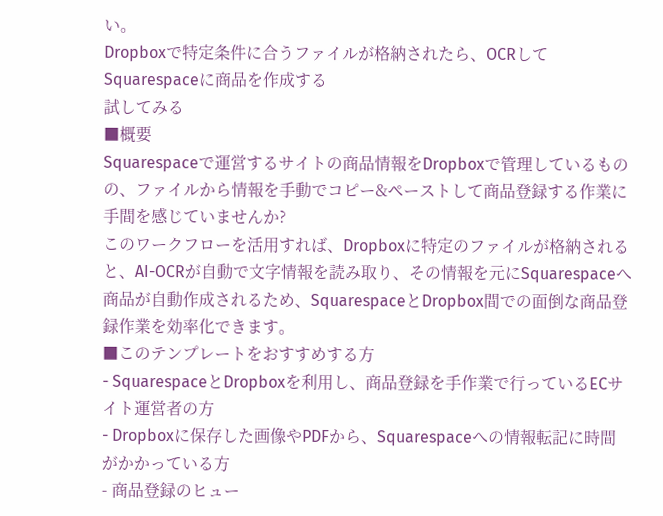い。
Dropboxで特定条件に合うファイルが格納されたら、OCRしてSquarespaceに商品を作成する
試してみる
■概要
Squarespaceで運営するサイトの商品情報をDropboxで管理しているものの、ファイルから情報を手動でコピー&ペーストして商品登録する作業に手間を感じていませんか?
このワークフローを活用すれば、Dropboxに特定のファイルが格納されると、AI-OCRが自動で文字情報を読み取り、その情報を元にSquarespaceへ商品が自動作成されるため、SquarespaceとDropbox間での面倒な商品登録作業を効率化できます。
■このテンプレートをおすすめする方
- SquarespaceとDropboxを利用し、商品登録を手作業で行っているECサイト運営者の方
- Dropboxに保存した画像やPDFから、Squarespaceへの情報転記に時間がかかっている方
- 商品登録のヒュー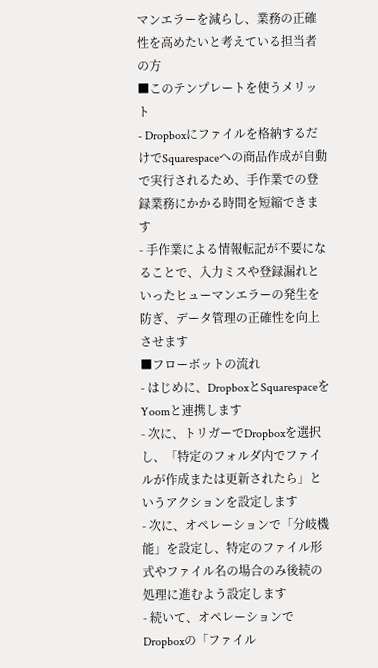マンエラーを減らし、業務の正確性を高めたいと考えている担当者の方
■このテンプレートを使うメリット
- Dropboxにファイルを格納するだけでSquarespaceへの商品作成が自動で実行されるため、手作業での登録業務にかかる時間を短縮できます
- 手作業による情報転記が不要になることで、入力ミスや登録漏れといったヒューマンエラーの発生を防ぎ、データ管理の正確性を向上させます
■フローボットの流れ
- はじめに、DropboxとSquarespaceをYoomと連携します
- 次に、トリガーでDropboxを選択し、「特定のフォルダ内でファイルが作成または更新されたら」というアクションを設定します
- 次に、オペレーションで「分岐機能」を設定し、特定のファイル形式やファイル名の場合のみ後続の処理に進むよう設定します
- 続いて、オペレーションでDropboxの「ファイル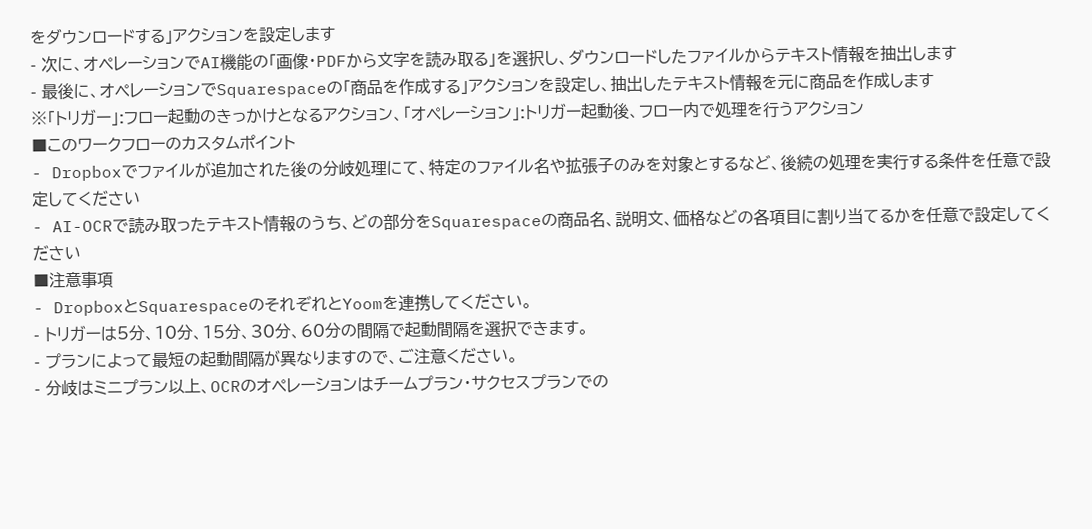をダウンロードする」アクションを設定します
- 次に、オペレーションでAI機能の「画像・PDFから文字を読み取る」を選択し、ダウンロードしたファイルからテキスト情報を抽出します
- 最後に、オペレーションでSquarespaceの「商品を作成する」アクションを設定し、抽出したテキスト情報を元に商品を作成します
※「トリガー」:フロー起動のきっかけとなるアクション、「オペレーション」:トリガー起動後、フロー内で処理を行うアクション
■このワークフローのカスタムポイント
- Dropboxでファイルが追加された後の分岐処理にて、特定のファイル名や拡張子のみを対象とするなど、後続の処理を実行する条件を任意で設定してください
- AI-OCRで読み取ったテキスト情報のうち、どの部分をSquarespaceの商品名、説明文、価格などの各項目に割り当てるかを任意で設定してください
■注意事項
- DropboxとSquarespaceのそれぞれとYoomを連携してください。
- トリガーは5分、10分、15分、30分、60分の間隔で起動間隔を選択できます。
- プランによって最短の起動間隔が異なりますので、ご注意ください。
- 分岐はミニプラン以上、OCRのオペレーションはチームプラン・サクセスプランでの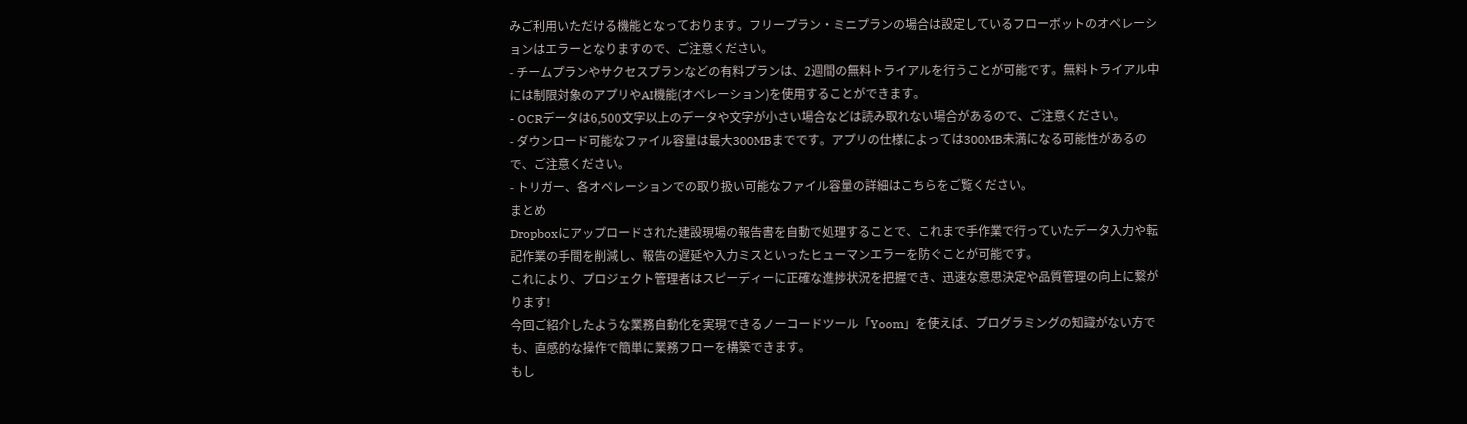みご利用いただける機能となっております。フリープラン・ミニプランの場合は設定しているフローボットのオペレーションはエラーとなりますので、ご注意ください。
- チームプランやサクセスプランなどの有料プランは、2週間の無料トライアルを行うことが可能です。無料トライアル中には制限対象のアプリやAI機能(オペレーション)を使用することができます。
- OCRデータは6,500文字以上のデータや文字が小さい場合などは読み取れない場合があるので、ご注意ください。
- ダウンロード可能なファイル容量は最大300MBまでです。アプリの仕様によっては300MB未満になる可能性があるので、ご注意ください。
- トリガー、各オペレーションでの取り扱い可能なファイル容量の詳細はこちらをご覧ください。
まとめ
Dropboxにアップロードされた建設現場の報告書を自動で処理することで、これまで手作業で行っていたデータ入力や転記作業の手間を削減し、報告の遅延や入力ミスといったヒューマンエラーを防ぐことが可能です。
これにより、プロジェクト管理者はスピーディーに正確な進捗状況を把握でき、迅速な意思決定や品質管理の向上に繋がります!
今回ご紹介したような業務自動化を実現できるノーコードツール「Yoom」を使えば、プログラミングの知識がない方でも、直感的な操作で簡単に業務フローを構築できます。
もし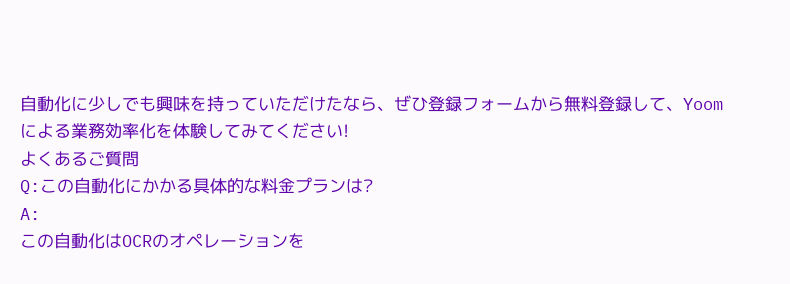自動化に少しでも興味を持っていただけたなら、ぜひ登録フォームから無料登録して、Yoomによる業務効率化を体験してみてください!
よくあるご質問
Q:この自動化にかかる具体的な料金プランは?
A:
この自動化はOCRのオペレーションを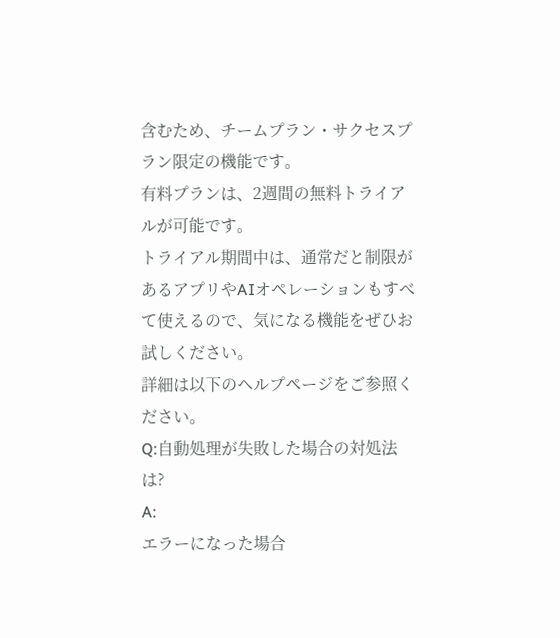含むため、チームプラン・サクセスプラン限定の機能です。
有料プランは、2週間の無料トライアルが可能です。
トライアル期間中は、通常だと制限があるアプリやAIオペレーションもすべて使えるので、気になる機能をぜひお試しください。
詳細は以下のヘルプページをご参照ください。
Q:自動処理が失敗した場合の対処法は?
A:
エラーになった場合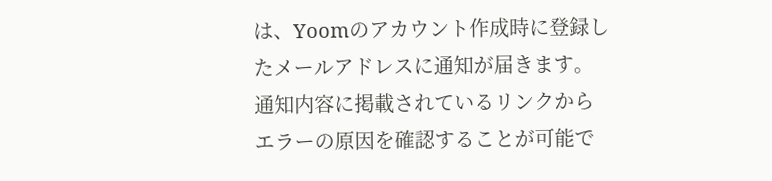は、Yoomのアカウント作成時に登録したメールアドレスに通知が届きます。
通知内容に掲載されているリンクからエラーの原因を確認することが可能で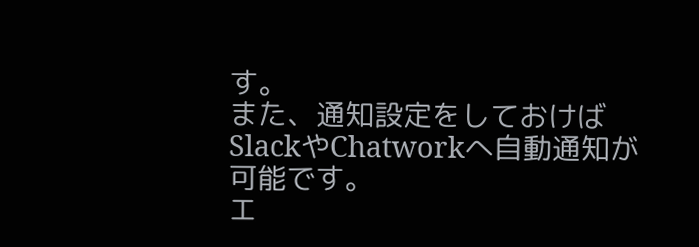す。
また、通知設定をしておけばSlackやChatworkへ自動通知が可能です。
エ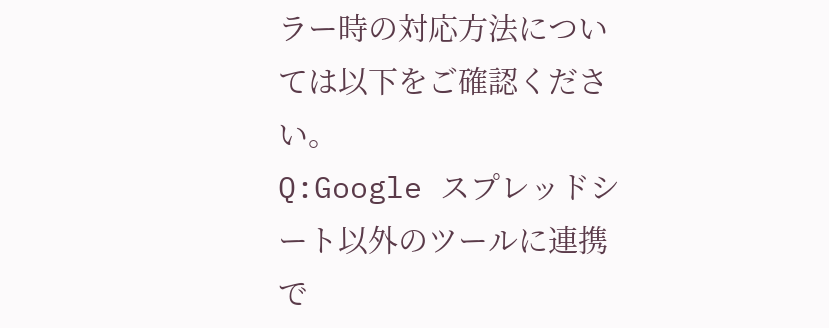ラー時の対応方法については以下をご確認ください。
Q:Google スプレッドシート以外のツールに連携で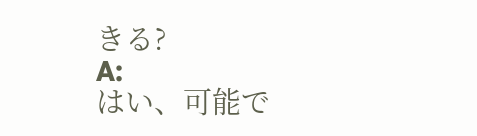きる?
A:
はい、可能で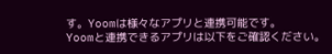す。Yoomは様々なアプリと連携可能です。
Yoomと連携できるアプリは以下をご確認ください。